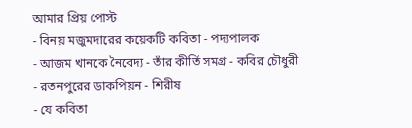আমার প্রিয় পোস্ট
- বিনয় মজুমদারের কয়েকটি কবিতা - পদ্যপালক
- আজম খানকে নৈবেদ্য - তাঁর কীর্তি সমগ্র - কবির চৌধুরী
- রতনপুরের ডাকপিয়ন - শিরীষ
- যে কবিতা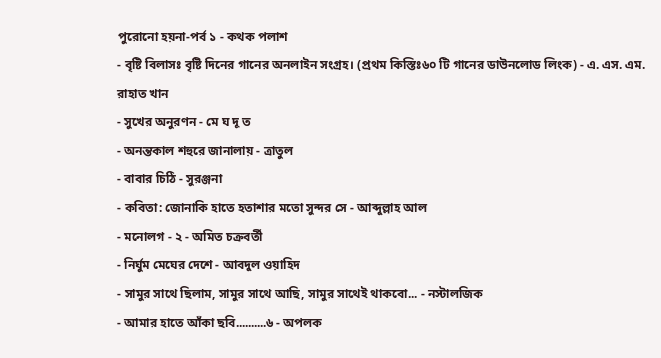পুরোনো হয়না-পর্ব ১ - কথক পলাশ
- বৃষ্টি বিলাসঃ বৃষ্টি দিনের গানের অনলাইন সংগ্রহ। (প্রথম কিস্তিঃ৬০ টি গানের ডাউনলোড লিংক) - এ. এস. এম. রাহাত খান
- সুখের অনুরণন - মে ঘ দূ ত
- অনন্তকাল শহুরে জানালায় - ত্রাতুল
- বাবার চিঠি - সুরঞ্জনা
- কবিতা: জোনাকি হাতে হতাশার মতো সুন্দর সে - আব্দুল্লাহ আল
- মনোলগ - ২ - অমিত চক্রবর্তী
- নির্ঘুম মেঘের দেশে - আবদুল ওয়াহিদ
- সামুর সাথে ছিলাম, সামুর সাথে আছি, সামুর সাথেই থাকবো... - নস্টালজিক
- আমার হাতে আঁকা ছবি..........৬ - অপলক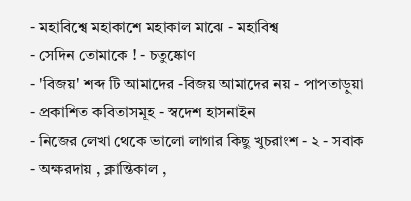- মহাবিশ্বে মহাকাশে মহাকাল মাঝে - মহাবিশ্ব
- সেদিন তোমাকে ! - চতুষ্কোণ
- 'বিজয়' শব্দ টি আমাদের -বিজয় আমাদের নয় - পাপতাড়ুয়া
- প্রকাশিত কবিতাসমূহ - স্বদেশ হাসনাইন
- নিজের লেখা থেকে ভালো লাগার কিছু খুচরাংশ - ২ - সবাক
- অক্ষরদায় , ক্লান্তিকাল ,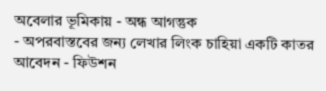অবেলার ভূমিকায় - অন্ধ আগন্তুক
- অপরবাস্তবের জন্য লেখার লিংক চাহিয়া একটি কাতর আবেদন - ফিউশন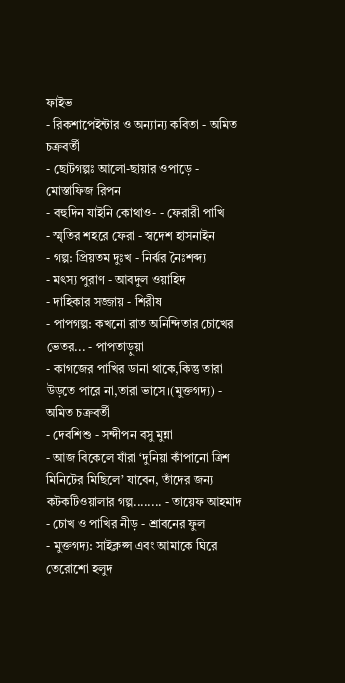ফাইভ
- রিকশাপেইন্টার ও অন্যান্য কবিতা - অমিত চক্রবর্তী
- ছোটগল্পঃ আলো-ছায়ার ওপাড়ে - মোস্তাফিজ রিপন
- বহুদিন যাইনি কোথাও- - ফেরারী পাখি
- স্মৃতির শহরে ফেরা - স্বদেশ হাসনাইন
- গল্প: প্রিয়তম দুঃখ - নির্ঝর নৈঃশব্দ্য
- মৎস্য পুরাণ - আবদুল ওয়াহিদ
- দাহিকার সজ্জায় - শিরীষ
- পাপগল্প: কখনো রাত অনিন্দিতার চোখের ভেতর... - পাপতাড়ুয়া
- কাগজের পাখির ডানা থাকে,কিন্তু তারা উড়তে পারে না,তারা ভাসে।(মুক্তগদ্য) - অমিত চক্রবর্তী
- দেবশিশু - সন্দীপন বসু মুন্না
- আজ বিকেলে যাঁরা ‘দুনিয়া কাঁপানো ত্রিশ মিনিটের মিছিলে’ যাবেন, তাঁদের জন্য কটকটিওয়ালার গল্প........ - তায়েফ আহমাদ
- চোখ ও পাখির নীড় - শ্রাবনের ফুল
- মুক্তগদ্য: সাইক্লপ্স এবং আমাকে ঘিরে তেরোশো হলুদ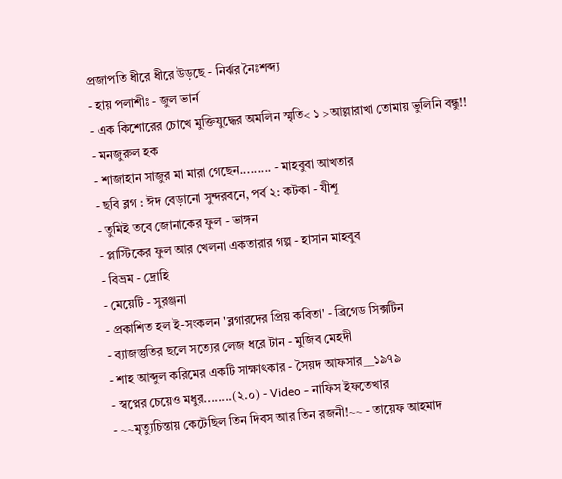প্রজাপতি ধীরে ধীরে উড়ছে - নির্ঝর নৈঃশব্দ্য
- হায় পলাশীঃ - জুল ভার্ন
- এক কিশোরের চোখে মুক্তিযুদ্ধের অমলিন স্মৃতি< ১ >আল্লারাখা তোমায় ভুলিনি বন্ধু!! - মনজুরুল হক
- শাজাহান সাজুর মা মারা গেছেন......... - মাহবুবা আখতার
- ছবি ব্লগ : ঈদ বেড়ানো সুন্দরবনে, পর্ব ২: কটকা - যীশূ
- তুমিই তবে জোনাকের ফুল - ভাঙ্গন
- প্লাস্টিকের ফুল আর খেলনা একতারার গল্প - হাসান মাহবুব
- বিভ্রম - দ্রোহি
- মেয়েটি - সুরঞ্জনা
- প্রকাশিত হল ই-সংকলন 'ব্লগারদের প্রিয় কবিতা' - ব্রিগেড সিক্সটিন
- ব্যাজস্তুতির ছলে সত্যের লেজ ধরে টান - মুজিব মেহদী
- শাহ আব্দুল করিমের একটি সাক্ষাৎকার - সৈয়দ আফসার__১৯৭৯
- স্বপ্নের চেয়েও মধুর........(২.০) - Video - নাফিস ইফতেখার
- ~~মৃত্যুচিন্তায় কেটেছিল তিন দিবস আর তিন রজনী!~~ - তায়েফ আহমাদ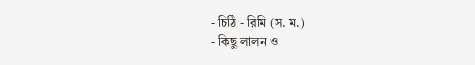- চিঠি - রিমি (স. ম.)
- কিছু লালন ও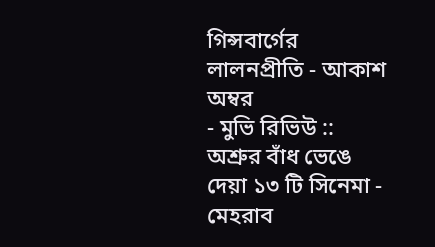গিন্সবার্গের লালনপ্রীতি - আকাশ অম্বর
- মুভি রিভিউ :: অশ্রুর বাঁধ ভেঙে দেয়া ১৩ টি সিনেমা - মেহরাব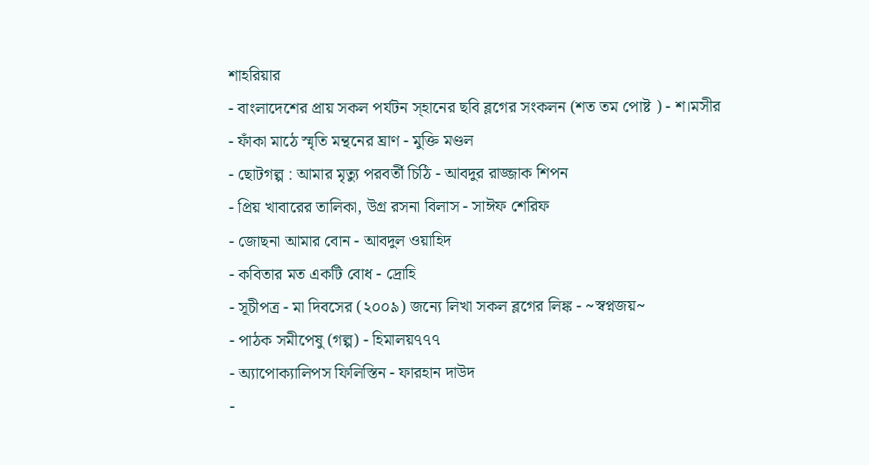শাহরিয়ার
- বাংলাদেশের প্রায় সকল পর্যটন স্হানের ছবি ব্লগের সংকলন (শত তম পোষ্ট ) - শ।মসীর
- ফাঁকা মাঠে স্মৃতি মন্থনের ঘ্রাণ - মুক্তি মণ্ডল
- ছোটগল্প : আমার মৃত্যু পরবর্তী চিঠি - আবদুর রাজ্জাক শিপন
- প্রিয় খাবারের তালিকা, উগ্র রসনা বিলাস - সাঈফ শেরিফ
- জোছনা আমার বোন - আবদুল ওয়াহিদ
- কবিতার মত একটি বোধ - দ্রোহি
- সূচীপত্র - মা দিবসের (২০০৯) জন্যে লিখা সকল ব্লগের লিঙ্ক - ~স্বপ্নজয়~
- পাঠক সমীপেষু (গল্প) - হিমালয়৭৭৭
- অ্যাপোক্যালিপস ফিলিস্তিন - ফারহান দাউদ
-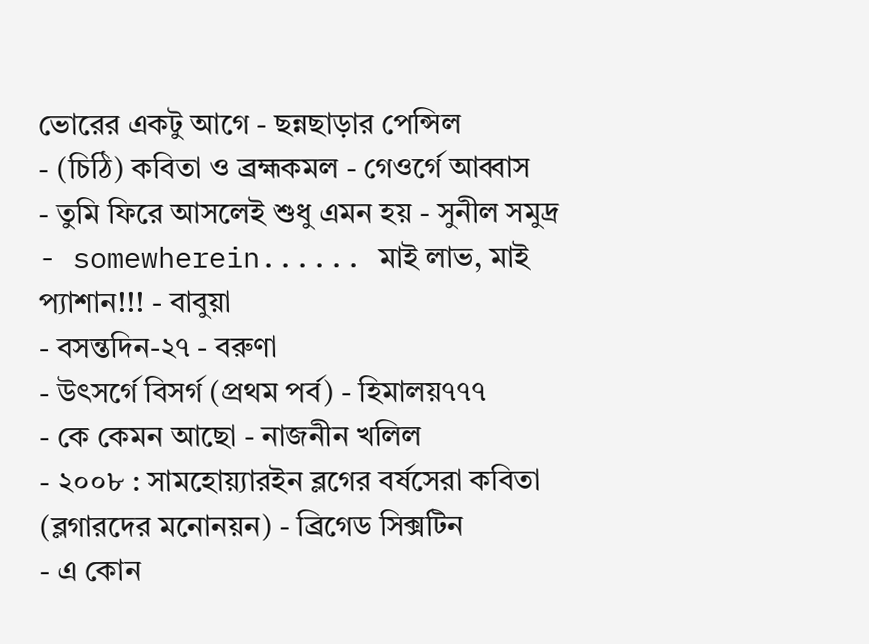ভোরের একটু আগে - ছন্নছাড়ার পেন্সিল
- (চিঠি) কবিতা ও ব্রহ্মকমল - গেওর্গে আব্বাস
- তুমি ফিরে আসলেই শুধু এমন হয় - সুনীল সমুদ্র
- somewherein...... মাই লাভ, মাই প্যাশান!!! - বাবুয়া
- বসন্তদিন-২৭ - বরুণা
- উৎসর্গে বিসর্গ (প্রথম পর্ব) - হিমালয়৭৭৭
- কে কেমন আছো - নাজনীন খলিল
- ২০০৮ : সামহোয়্যারইন ব্লগের বর্ষসেরা কবিতা (ব্লগারদের মনোনয়ন) - ব্রিগেড সিক্সটিন
- এ কোন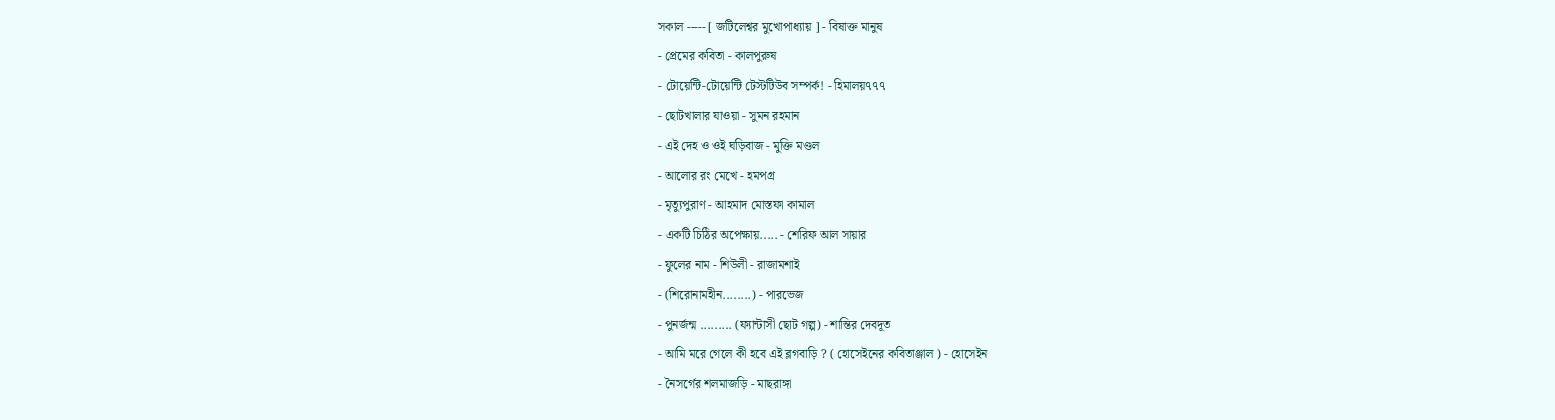সকাল ----- [ জটিলেশ্বর মুখোপাধ্যায় ] - বিষাক্ত মানুষ
- প্রেমের কবিতা - কালপুরুষ
- টোয়েন্টি-টোয়েন্টি টেস্টটিউব সম্পর্ক! - হিমালয়৭৭৭
- ছোটখালার যাওয়া - সুমন রহমান
- এই দেহ ও ওই ঘড়িবাজ - মুক্তি মণ্ডল
- আলোর রং মেখে - হমপগ্র
- মৃত্যুপুরাণ - আহমাদ মোস্তফা কামাল
- একটি চিঠির অপেক্ষায়..... - শেরিফ আল সায়ার
- ফুলের নাম - শিউলী - রাজামশাই
- (শিরোনামহীন........) - পারভেজ
- পুনর্জন্ম ......... (ফ্যান্টাসী ছোট গল্প) - শান্তির দেবদূত
- আমি মরে গেলে কী হবে এই ব্লগবাড়ি ? ( হোসেইনের কবিতাঞ্জাল ) - হোসেইন
- নৈসর্গের শলমাজড়ি - মাছরাঙ্গা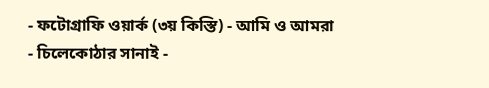- ফটোগ্রাফি ওয়ার্ক (৩য় কিস্তি) - আমি ও আমরা
- চিলেকোঠার সানাই -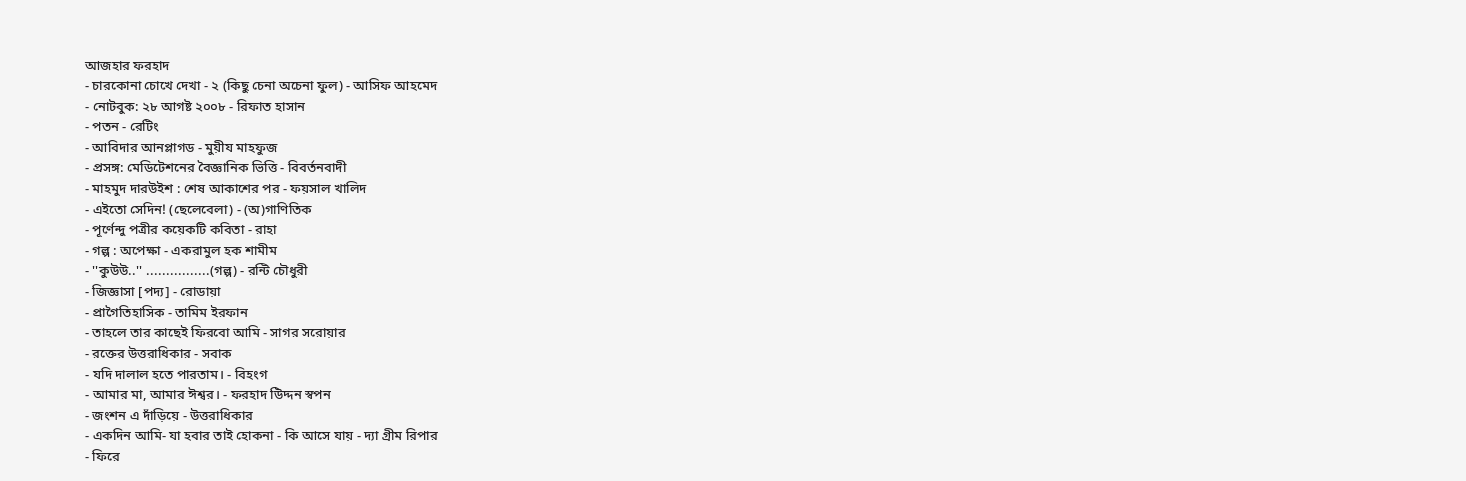আজহার ফরহাদ
- চারকোনা চোখে দেখা - ২ (কিছু চেনা অচেনা ফুল) - আসিফ আহমেদ
- নোটবুক: ২৮ আগষ্ট ২০০৮ - রিফাত হাসান
- পতন - রেটিং
- আবিদার আনপ্লাগড - মুয়ীয মাহফুজ
- প্রসঙ্গ: মেডিটেশনের বৈজ্ঞানিক ভিত্তি - বিবর্তনবাদী
- মাহমুদ দারউইশ : শেষ আকাশের পর - ফয়সাল খালিদ
- এইতো সেদিন! (ছেলেবেলা) - (অ)গাণিতিক
- পূর্ণেন্দু পত্রীর কয়েকটি কবিতা - রাহা
- গল্প : অপেক্ষা - একরামুল হক শামীম
- ''কুউউ..'' ................(গল্প) - রন্টি চৌধুরী
- জিজ্ঞাসা [পদ্য] - রোডায়া
- প্রাগৈতিহাসিক - তামিম ইরফান
- তাহলে তার কাছেই ফিরবো আমি - সাগর সরোয়ার
- রক্তের উত্তরাধিকার - সবাক
- যদি দালাল হতে পারতাম। - বিহংগ
- আমার মা, আমার ঈশ্বর। - ফরহাদ উিদ্দন স্বপন
- জংশন এ দাঁড়িয়ে - উত্তরাধিকার
- একদিন আমি- যা হবার তাই হোকনা - কি আসে যায় - দ্যা গ্রীম রিপার
- ফিরে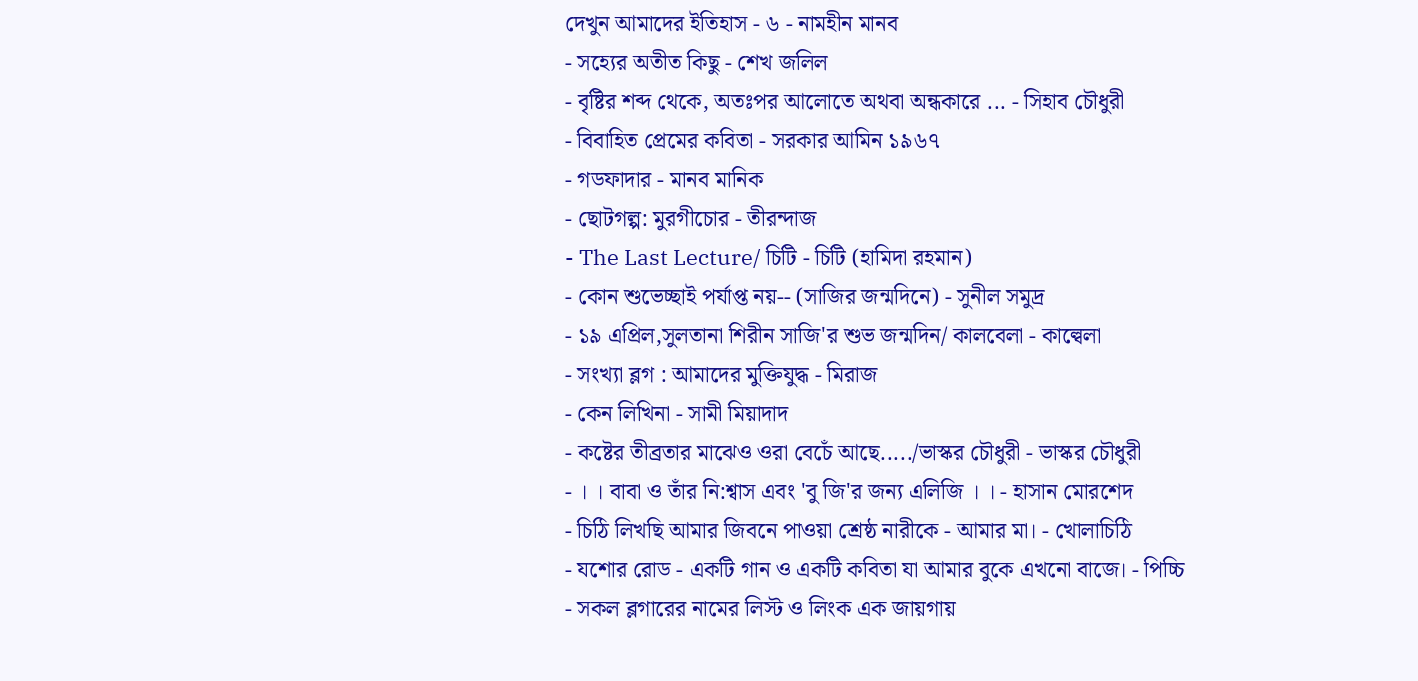দেখুন আমাদের ইতিহাস - ৬ - নামহীন মানব
- সহ্যের অতীত কিছু - শেখ জলিল
- বৃষ্টির শব্দ থেকে, অতঃপর আলোতে অথবা অন্ধকারে ... - সিহাব চৌধুরী
- বিবাহিত প্রেমের কবিতা - সরকার আমিন ১৯৬৭
- গডফাদার - মানব মানিক
- ছোটগল্প: মুরগীচোর - তীরন্দাজ
- The Last Lecture/ চিটি - চিটি (হামিদা রহমান)
- কোন শুভেচ্ছাই পর্যাপ্ত নয়-- (সাজির জন্মদিনে) - সুনীল সমুদ্র
- ১৯ এপ্রিল,সুলতানা শিরীন সাজি'র শুভ জন্মদিন/ কালবেলা - কাল্বেলা
- সংখ্যা ব্লগ : আমাদের মুক্তিযুদ্ধ - মিরাজ
- কেন লিখিনা - সামী মিয়াদাদ
- কষ্টের তীব্রতার মাঝেও ওরা বেচেঁ আছে...../ভাস্কর চৌধুরী - ভাস্কর চৌধুরী
- । । বাবা ও তাঁর নি:শ্বাস এবং 'বু জি'র জন্য এলিজি । । - হাসান মোরশেদ
- চিঠি লিখছি আমার জিবনে পাওয়া শ্রেষ্ঠ নারীকে - আমার মা। - খোলাচিঠি
- যশোর রোড - একটি গান ও একটি কবিতা যা আমার বুকে এখনো বাজে। - পিচ্চি
- সকল ব্লগারের নামের লিস্ট ও লিংক এক জায়গায়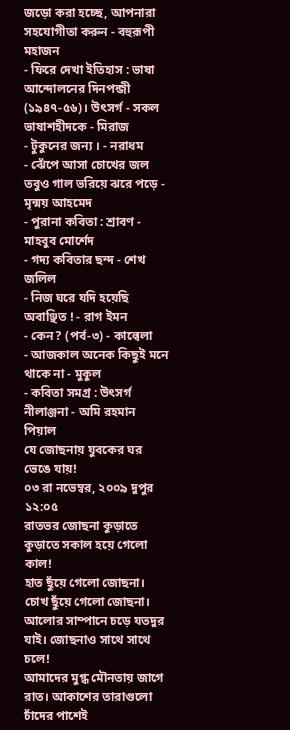জড়ো করা হচ্ছে, আপনারা সহযোগীতা করুন - বহুরূপী মহাজন
- ফিরে দেখা ইতিহাস : ভাষা আন্দোলনের দিনপন্জী (১৯৪৭-৫৬)। উৎসর্গ - সকল ভাষাশহীদকে - মিরাজ
- টুকুনের জন্য । - নরাধম
- ঝেঁপে আসা চোখের জল তবুও গাল ভরিয়ে ঝরে পড়ে - মৃন্ময় আহমেদ
- পুরানা কবিতা : শ্রাবণ - মাহবুব মোর্শেদ
- গদ্য কবিতার ছন্দ - শেখ জলিল
- নিজ ঘরে যদি হয়েছি অবাঞ্ছিত ! - রাগ ইমন
- কেন? (পর্ব-৩) - কাল্বেলা
- আজকাল অনেক কিছুই মনে থাকে না - মুকুল
- কবিতা সমগ্র : উৎসর্গ নীলাঞ্জনা - অমি রহমান পিয়াল
যে জোছনায় যুবকের ঘর ভেঙে যায়!
০৩ রা নভেম্বর, ২০০৯ দুপুর ১২:০৫
রাতভর জোছনা কুড়াতে কুড়াতে সকাল হয়ে গেলো কাল!
হাত ছুঁয়ে গেলো জোছনা।
চোখ ছুঁয়ে গেলো জোছনা।
আলোর সাম্পানে চড়ে যতদুর যাই। জোছনাও সাথে সাথে চলে!
আমাদের মুগ্ধ মৌনতায় জাগে রাত। আকাশের তারাগুলো চাঁদের পাশেই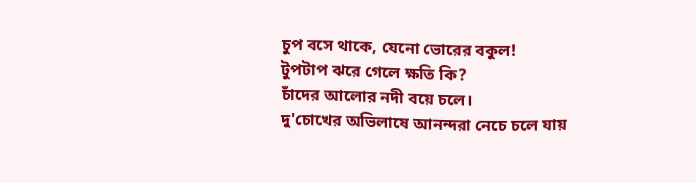চুপ বসে থাকে, যেনো ভোরের বকুল!
টুপটাপ ঝরে গেলে ক্ষতি কি?
চাঁদের আলোর নদী বয়ে চলে।
দু'চোখের অভিলাষে আনন্দরা নেচে চলে যায়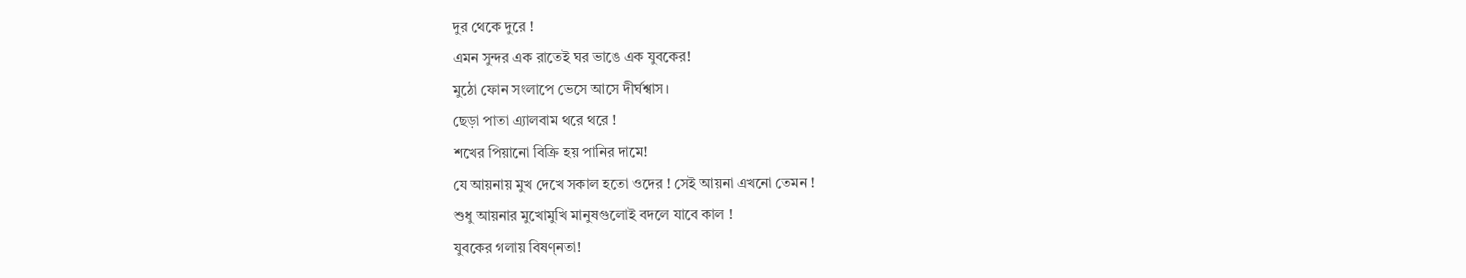দুর থেকে দুরে !
এমন সুন্দর এক রাতেই ঘর ভাঙে এক যুবকের!
মুঠো ফোন সংলাপে ভেসে আসে দীর্ঘশ্বাস।
ছেড়া পাতা এ্যালবাম থরে থরে !
শখের পিয়ানো বিক্রি হয় পানির দামে!
যে আয়নায় মুখ দেখে সকাল হতো ওদের ! সেই আয়না এখনো তেমন !
শুধু আয়নার মুখোমুখি মানুষগুলোই বদলে যাবে কাল !
যুবকের গলায় বিষণ্নতা!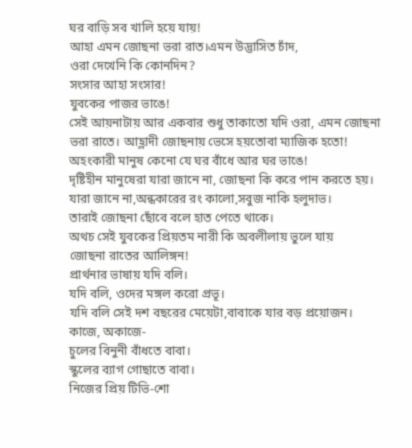ঘর বাড়ি সব খালি হয়ে যায়!
আহা এমন জোছনা ভরা রাত।এমন উদ্ভাসিত চাঁদ,
ওরা দেখেনি কি কোনদিন?
সংসার আহা সংসার!
যুবকের পাজর ভাঙে!
সেই আয়নাটায় আর একবার শুধু তাকাতো যদি ওরা, এমন জোছনা ভরা রাতে। আহ্লাদী জোছনায় ভেসে হয়তোবা ম্যাজিক হতো!
অহংকারী মানুষ কেনো যে ঘর বাঁধে আর ঘর ভাঙে!
দৃষ্টিহীন মানুষেরা যারা জানে না, জোছনা কি করে পান করতে হয়।
যারা জানে না,অন্ধকারের রং কালো,সবুজ নাকি হলুদাভ।
তারাই জোছনা ছোঁবে বলে হাত পেতে থাকে।
অথচ সেই যুবকের প্রিয়তম নারী কি অবলীলায় ভুলে যায়
জোছনা রাতের আলিঙ্গন!
প্রার্থনার ভাষায় যদি বলি।
যদি বলি, ওদের মঙ্গল করো প্রভূ।
যদি বলি সেই দশ বছরের মেয়েটা,বাবাকে যার বড় প্রয়োজন।
কাজে, অকাজে-
চুলের বিনুনী বাঁধতে বাবা।
স্কুলের ব্যাগ গোছাতে বাবা।
নিজের প্রিয় টিভি-শো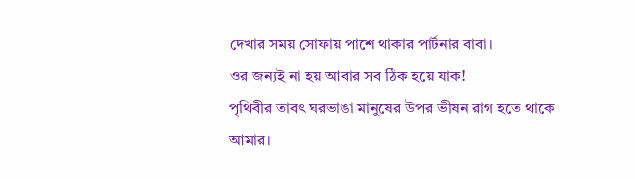দেখার সময় সোফায় পাশে থাকার পার্টনার বাবা।
ওর জন্যই না হয় আবার সব ঠিক হয়ে যাক!
পৃথিবীর তাবৎ ঘরভাঙা মানুষের উপর ভীষন রাগ হতে থাকে আমার।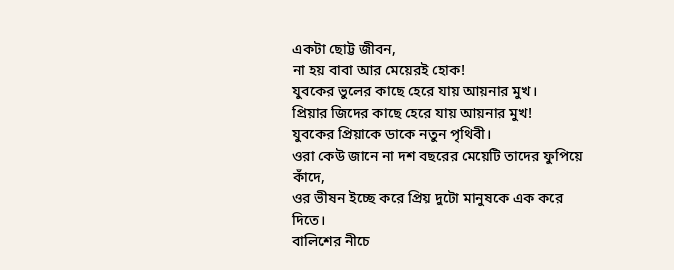একটা ছোট্ট জীবন,
না হয় বাবা আর মেয়েরই হোক!
যুবকের ভুলের কাছে হেরে যায় আয়নার মুখ।
প্রিয়ার জিদের কাছে হেরে যায় আয়নার মুখ!
যুবকের প্রিয়াকে ডাকে নতুন পৃথিবী।
ওরা কেউ জানে না দশ বছরের মেয়েটি তাদের ফুপিয়ে কাঁদে,
ওর ভীষন ইচ্ছে করে প্রিয় দুটো মানুষকে এক করে দিতে।
বালিশের নীচে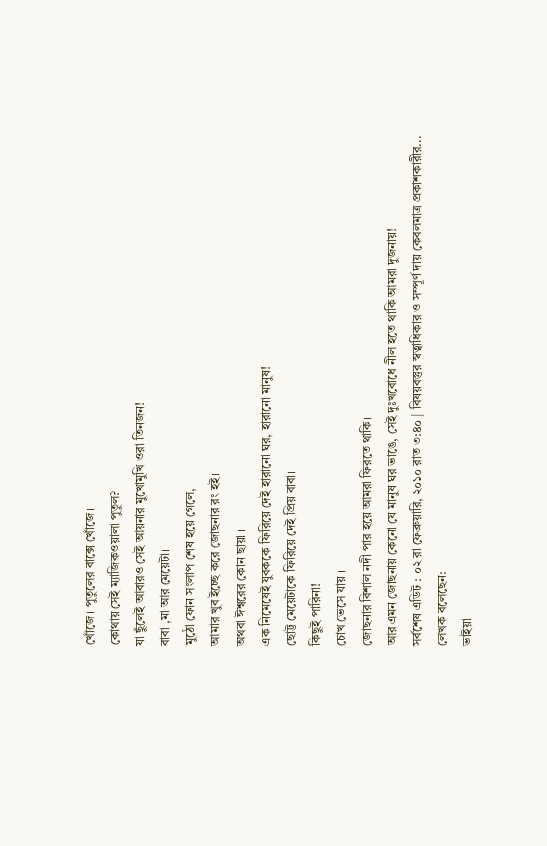খোঁজে। পুতুলের বাক্সে খোঁজে।
কোথায় সেই ম্যাজিকওয়ালা পুতুল?
যা ছুঁলেই আবারও সেই আয়নার মুখোমুখি ওরা তিনজন!
বাবা ,মা আর মেয়েটা।
মুঠো ফোন সংলাপ শেষ হয়ে গেলে,
আমার খুব ইচ্ছে করে জোছনার রং হই।
অথবা ঈশ্বরের কোন ছায়া ।
এক নিমেষেই যুবককে ফিরিয়ে দেই হারানো ঘর, হারানো মানুষ!
ছোট্ট মেয়েটাকে ফিরিয়ে দেই প্রিয় বাবা।
কিছুই পারিনা!
চোখ ভেসে যায় ।
জোছনার বিশাল নদী পার হয়ে আমরা ফিরতে থাকি।
আর এমন জোছনায় কেনো যে মানুষ ঘর ভাঙে, সেই দুঃখবোধে নীল হতে থাকি আমরা দুজনায়!
সর্বশেষ এডিট : ০২ রা ফেব্রুয়ারি, ২০১০ রাত ৩:৪০ | বিষয়বস্তুর স্বত্বাধিকার ও সম্পূর্ণ দায় কেবলমাত্র প্রকাশকারীর...
লেখক বলেছেন:
ভাইয়া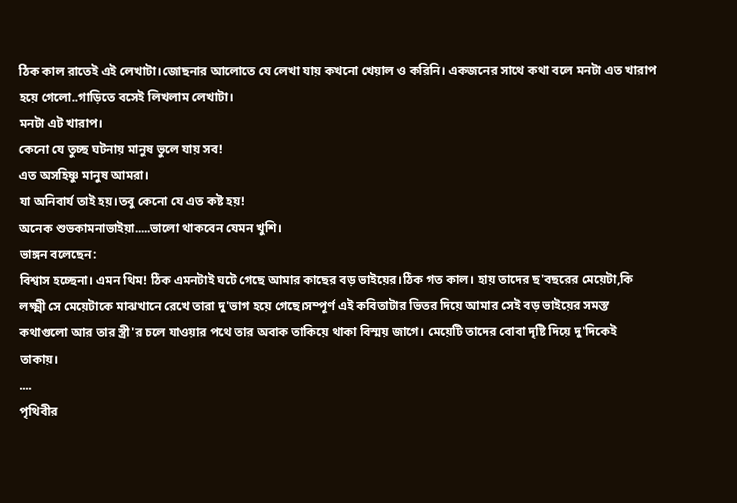ঠিক কাল রাতেই এই লেখাটা।জোছনার আলোতে যে লেখা যায় কখনো খেয়াল ও করিনি। একজনের সাথে কথা বলে মনটা এত খারাপ হয়ে গেলো..গাড়িতে বসেই লিখলাম লেখাটা।
মনটা এট খারাপ।
কেনো যে তুচ্ছ ঘটনায় মানুষ ভুলে যায় সব!
এত অসহিষ্ণু মানুষ আমরা।
যা অনিবার্য তাই হয়।তবু কেনো যে এত কষ্ট হয়!
অনেক শুভকামনাভাইয়া.....ভালো থাকবেন যেমন খুশি।
ভাঙ্গন বলেছেন:
বিশ্বাস হচ্ছেনা। এমন থিম! ঠিক এমনটাই ঘটে গেছে আমার কাছের বড় ভাইয়ের।ঠিক গত কাল। হায় তাদের ছ'বছরের মেয়েটা,কি লক্ষ্মী সে মেয়েটাকে মাঝখানে রেখে তারা দু'ভাগ হয়ে গেছে।সম্পূর্ণ এই কবিতাটার ভিতর দিয়ে আমার সেই বড় ভাইয়ের সমস্ত কথাগুলো আর তার স্ত্রী'র চলে যাওয়ার পথে তার অবাক তাকিয়ে থাকা বিস্ময় জাগে। মেয়েটি তাদের বোবা দৃষ্টি দিয়ে দু'দিকেই তাকায়।
....
পৃথিবীর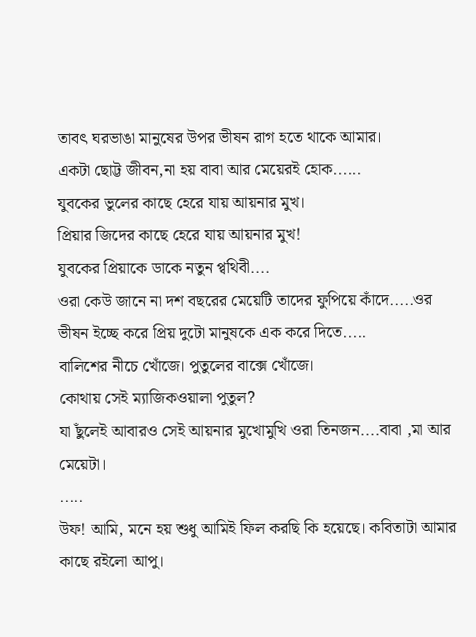তাবৎ ঘরভাঙা মানুষের উপর ভীষন রাগ হতে থাকে আমার।
একটা ছোট্ট জীবন,না হয় বাবা আর মেয়েরই হোক......
যুবকের ভুলের কাছে হেরে যায় আয়নার মুখ।
প্রিয়ার জিদের কাছে হেরে যায় আয়নার মুখ!
যুবকের প্রিয়াকে ডাকে নতুন প্বথিবী....
ওরা কেউ জানে না দশ বছরের মেয়েটি তাদের ফুপিয়ে কাঁদে.....ওর ভীষন ইচ্ছে করে প্রিয় দুটো মানুষকে এক করে দিতে.....
বালিশের নীচে খোঁজে। পুতুলের বাক্সে খোঁজে।
কোথায় সেই ম্যাজিকওয়ালা পুতুল?
যা ছুঁলেই আবারও সেই আয়নার মুখোমুখি ওরা তিনজন....বাবা ,মা আর মেয়েটা।
.....
উফ! আমি, মনে হয় শুধু আমিই ফিল করছি কি হয়েছে। কবিতাটা আমার কাছে রইলো আপু।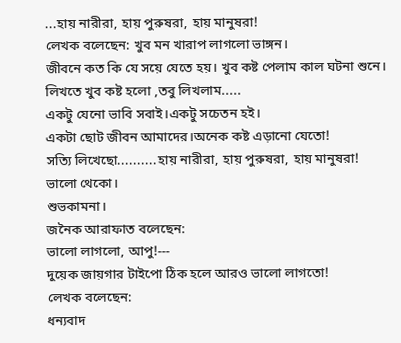...হায় নারীরা, হায় পুরুষরা, হায় মানুষরা!
লেখক বলেছেন: খুব মন খারাপ লাগলো ভাঙ্গন।
জীবনে কত কি যে সয়ে যেতে হয়। খুব কষ্ট পেলাম কাল ঘটনা শুনে।
লিখতে খুব কষ্ট হলো ,তবু লিখলাম.....
একটু যেনো ভাবি সবাই।একটু সচেতন হই।
একটা ছোট জীবন আমাদের।অনেক কষ্ট এড়ানো যেতো!
সত্যি লিখেছো..........হায় নারীরা, হায় পুরুষরা, হায় মানুষরা!
ভালো থেকো।
শুভকামনা।
জনৈক আরাফাত বলেছেন:
ভালো লাগলো, আপু!---
দুয়েক জায়গার টাইপো ঠিক হলে আরও ভালো লাগতো!
লেখক বলেছেন:
ধন্যবাদ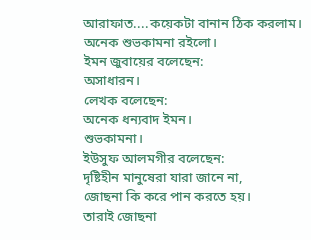আরাফাত....কয়েকটা বানান ঠিক করলাম।
অনেক শুভকামনা রইলো।
ইমন জুবায়ের বলেছেন:
অসাধারন।
লেখক বলেছেন:
অনেক ধন্যবাদ ইমন।
শুভকামনা।
ইউসুফ আলমগীর বলেছেন:
দৃষ্টিহীন মানুষেরা যারা জানে না,
জোছনা কি করে পান করতে হয়।
তারাই জোছনা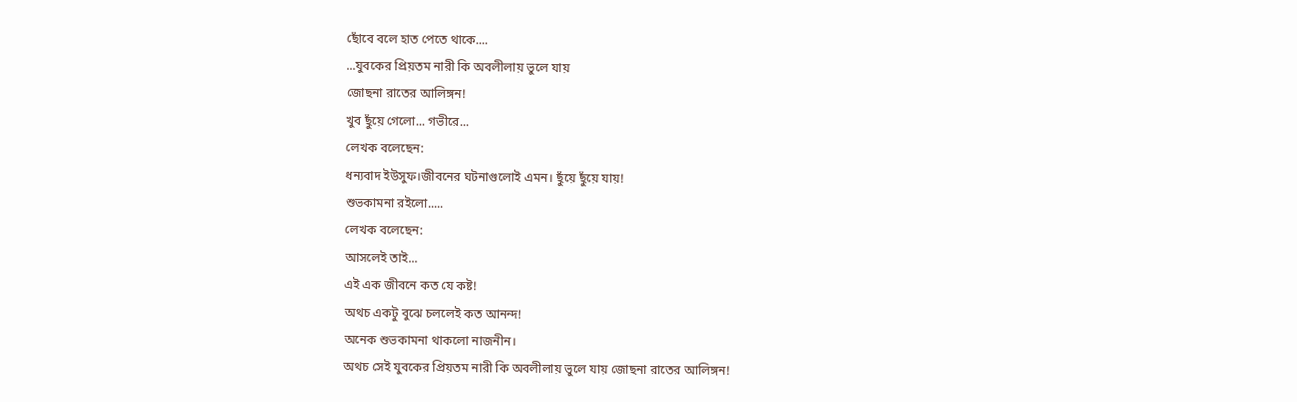ছোঁবে বলে হাত পেতে থাকে....
...যুবকের প্রিয়তম নারী কি অবলীলায় ভুলে যায়
জোছনা রাতের আলিঙ্গন!
খুব ছুঁয়ে গেলো... গভীরে...
লেখক বলেছেন:
ধন্যবাদ ইউসুফ।জীবনের ঘটনাগুলোই এমন। ছুঁয়ে ছুঁয়ে যায়!
শুভকামনা রইলো.....
লেখক বলেছেন:
আসলেই তাই...
এই এক জীবনে কত যে কষ্ট!
অথচ একটু বুঝে চললেই কত আনন্দ!
অনেক শুভকামনা থাকলো নাজনীন।
অথচ সেই যুবকের প্রিয়তম নারী কি অবলীলায় ভুলে যায় জোছনা রাতের আলিঙ্গন!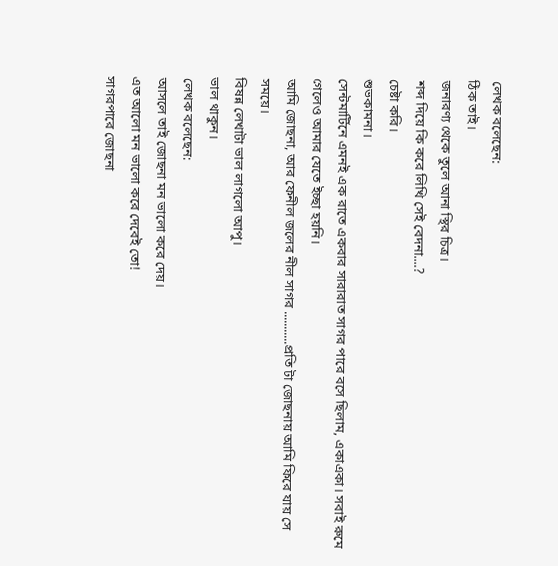লেখক বলেছেন:
ঠিক তাই।
জনারণ্য থেকে তুলে আনা স্থির চিত্র।
শব্দ দিয়ে কি করে লিখি সেই বেদনা....?
চেষ্টা করি।
শুভকামনা।
সেন্টমার্টিনে এমনই এক রাতে একবার সারারাত সাগর পারে বসে ছিলাম, একাএকা। সবাই রুমে গেলেও আমার যেতে ইচ্ছা হয়নি।
আমি জোছনা, আর ফেনীল জলের নীল সাগর ...........প্রতি টা জোছনায় আমি ফিরে যায় সে সময়ে।
বিষন্ন লেখাটা ভাল লাগলো আপু।
ভাল থাকুন।
লেখক বলেছেন:
আসলে তাই জোছনা মন ভালো করে দেয়।
এত আলো মন ভালো করে দেবেই তো!
সাগরপারে জোছনা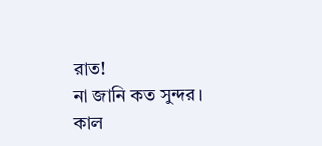রাত!
না জানি কত সুন্দর।
কাল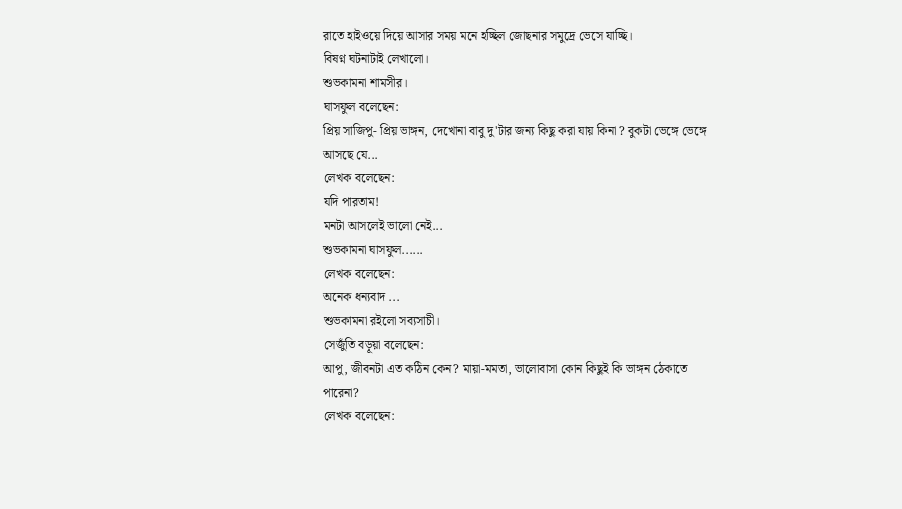রাতে হাইওয়ে দিয়ে আসার সময় মনে হচ্ছিল জোছনার সমুদ্রে ভেসে যাচ্ছি।
বিষণ্ন ঘটনাটাই লেখালো।
শুভকামনা শামসীর।
ঘাসফুল বলেছেন:
প্রিয় সাজিপু- প্রিয় ভাঙ্গন, দেখোনা বাবু দু'টার জন্য কিছু করা যায় কিনা ? বুকটা ভেঙ্গে ভেঙ্গে আসছে যে...
লেখক বলেছেন:
যদি পারতাম!
মনটা আসলেই ভালো নেই...
শুভকামনা ঘাসফুল......
লেখক বলেছেন:
অনেক ধন্যবাদ ...
শুভকামনা রইলো সব্যসাচী।
সেজুঁতি বড়ূয়া বলেছেন:
আপু, জীবনটা এত কঠিন কেন? মায়া-মমতা, ভালোবাসা কোন কিছুই কি ভাঙ্গন ঠেকাতে পারেনা?
লেখক বলেছেন: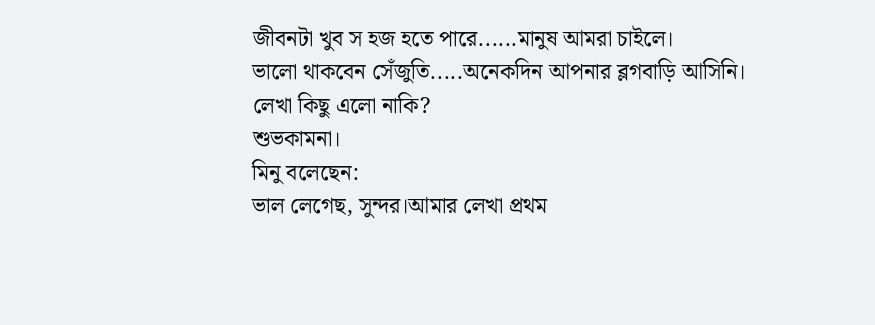জীবনটা খুব স হজ হতে পারে......মানুষ আমরা চাইলে।
ভালো থাকবেন সেঁজুতি.....অনেকদিন আপনার ব্লগবাড়ি আসিনি।
লেখা কিছু এলো নাকি?
শুভকামনা।
মিনু বলেছেন:
ভাল লেগেছ, সুন্দর।আমার লেখা প্রথম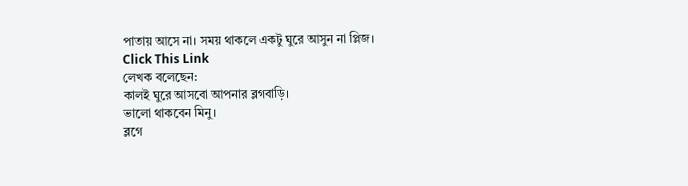পাতায় আসে না। সময় থাকলে একটু ঘুরে আসুন না প্লিজ।
Click This Link
লেখক বলেছেন:
কালই ঘুরে আসবো আপনার ব্লগবাড়ি।
ভালো থাকবেন মিনু।
ব্লগে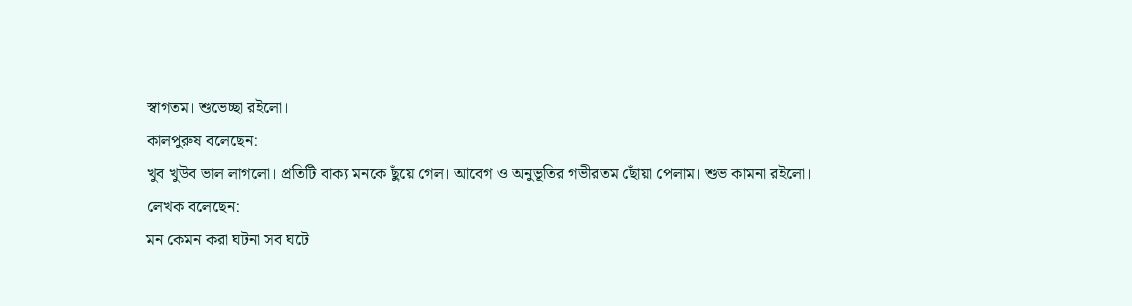স্বাগতম। শুভেচ্ছা রইলো।
কালপুরুষ বলেছেন:
খুব খুউব ভাল লাগলো। প্রতিটি বাক্য মনকে ছুঁয়ে গেল। আবেগ ও অনুভূতির গভীরতম ছোঁয়া পেলাম। শুভ কামনা রইলো।
লেখক বলেছেন:
মন কেমন করা ঘটনা সব ঘটে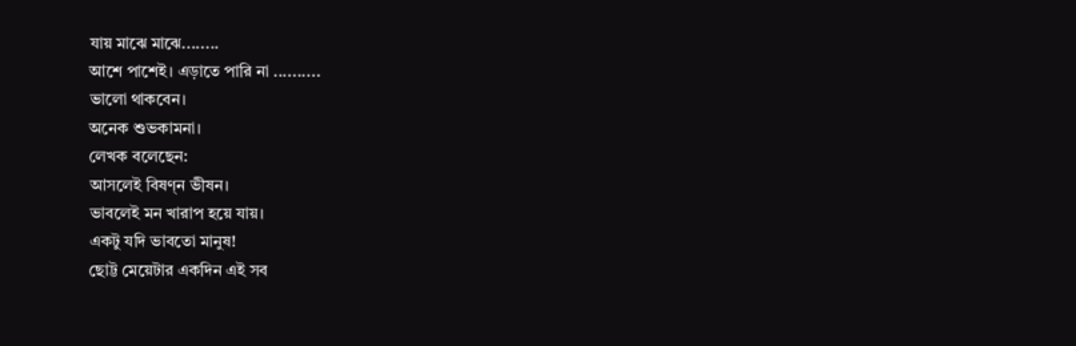যায় মাঝে মাঝে........
আশে পাশেই। এড়াতে পারি না ..........
ভালো থাকবেন।
অনেক শুভকামনা।
লেখক বলেছেন:
আসলেই বিষণ্ন ভীষন।
ভাবলেই মন খারাপ হয়ে যায়।
একটু যদি ভাবতো মানুষ!
ছোট্ট মেয়েটার একদিন এই সব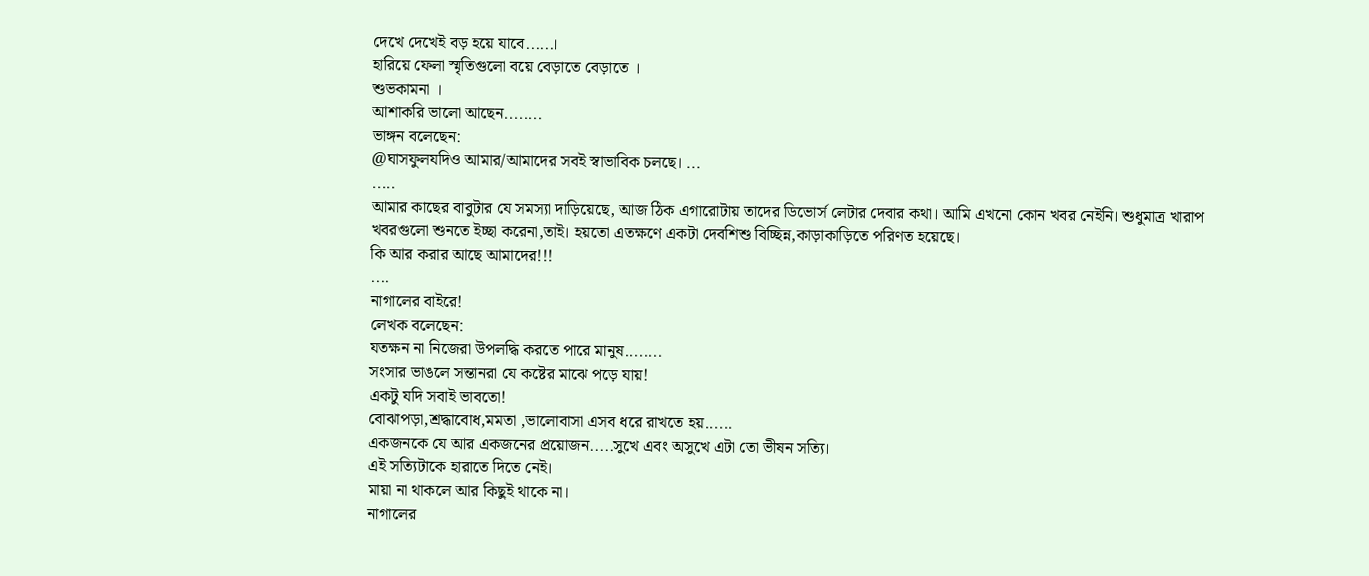দেখে দেখেই বড় হয়ে যাবে......।
হারিয়ে ফেলা স্মৃতিগুলো বয়ে বেড়াতে বেড়াতে ।
শুভকামনা ।
আশাকরি ভালো আছেন........
ভাঙ্গন বলেছেন:
@ঘাসফুলযদিও আমার/আমাদের সবই স্বাভাবিক চলছে। ...
.....
আমার কাছের বাবুটার যে সমস্যা দাড়িয়েছে, আজ ঠিক এগারোটায় তাদের ডিভোর্স লেটার দেবার কথা। আমি এখনো কোন খবর নেইনি। শুধুমাত্র খারাপ খবরগুলো শুনতে ইচ্ছা করেনা,তাই। হয়তো এতক্ষণে একটা দেবশিশু বিচ্ছিন্ন,কাড়াকাড়িতে পরিণত হয়েছে।
কি আর করার আছে আমাদের!!!
....
নাগালের বাইরে!
লেখক বলেছেন:
যতক্ষন না নিজেরা উপলদ্ধি করতে পারে মানুষ........
সংসার ভাঙলে সন্তানরা যে কষ্টের মাঝে পড়ে যায়!
একটু যদি সবাই ভাবতো!
বোঝাপড়া,শ্রদ্ধাবোধ,মমতা ,ভালোবাসা এসব ধরে রাখতে হয়......
একজনকে যে আর একজনের প্রয়োজন.....সুখে এবং অসুখে এটা তো ভীষন সত্যি।
এই সত্যিটাকে হারাতে দিতে নেই।
মায়া না থাকলে আর কিছুই থাকে না।
নাগালের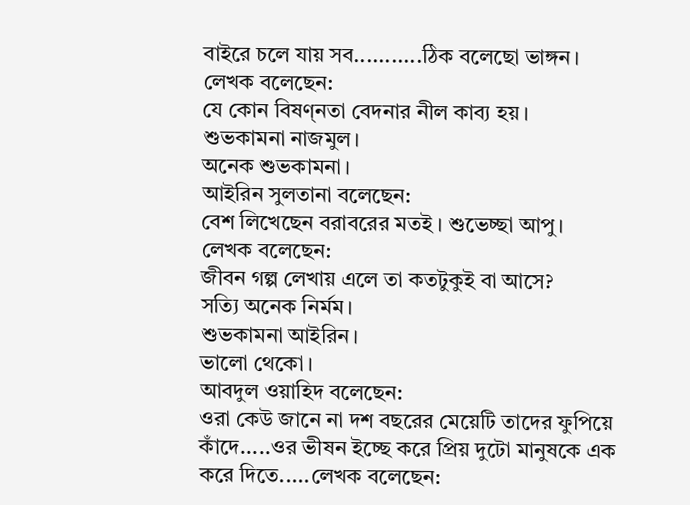বাইরে চলে যায় সব...........ঠিক বলেছো ভাঙ্গন।
লেখক বলেছেন:
যে কোন বিষণ্নতা বেদনার নীল কাব্য হয়।
শুভকামনা নাজমুল।
অনেক শুভকামনা।
আইরিন সুলতানা বলেছেন:
বেশ লিখেছেন বরাবরের মতই । শুভেচ্ছা আপু।
লেখক বলেছেন:
জীবন গল্প লেখায় এলে তা কতটুকুই বা আসে?
সত্যি অনেক নির্মম।
শুভকামনা আইরিন।
ভালো থেকো।
আবদুল ওয়াহিদ বলেছেন:
ওরা কেউ জানে না দশ বছরের মেয়েটি তাদের ফুপিয়ে কাঁদে.....ওর ভীষন ইচ্ছে করে প্রিয় দুটো মানুষকে এক করে দিতে.....লেখক বলেছেন: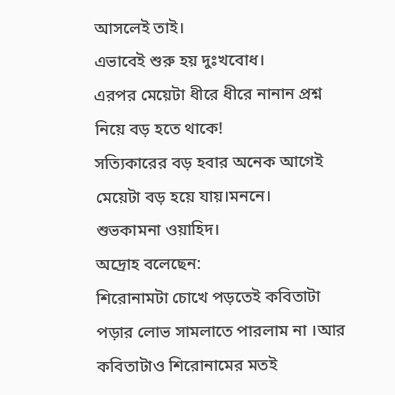আসলেই তাই।
এভাবেই শুরু হয় দুঃখবোধ।
এরপর মেয়েটা ধীরে ধীরে নানান প্রশ্ন নিয়ে বড় হতে থাকে!
সত্যিকারের বড় হবার অনেক আগেই মেয়েটা বড় হয়ে যায়।মননে।
শুভকামনা ওয়াহিদ।
অদ্রোহ বলেছেন:
শিরোনামটা চোখে পড়তেই কবিতাটা পড়ার লোভ সামলাতে পারলাম না ।আর কবিতাটাও শিরোনামের মতই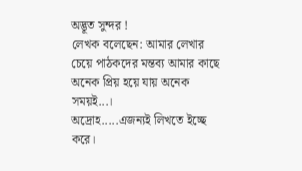অদ্ভূত সুন্দর !
লেখক বলেছেন: আমার লেখার চেয়ে পাঠকদের মন্তব্য আমার কাছে অনেক প্রিয় হয়ে যায় অনেক সময়ই...।
অদ্রোহ.....এজন্যই লিখতে ইচ্ছে করে।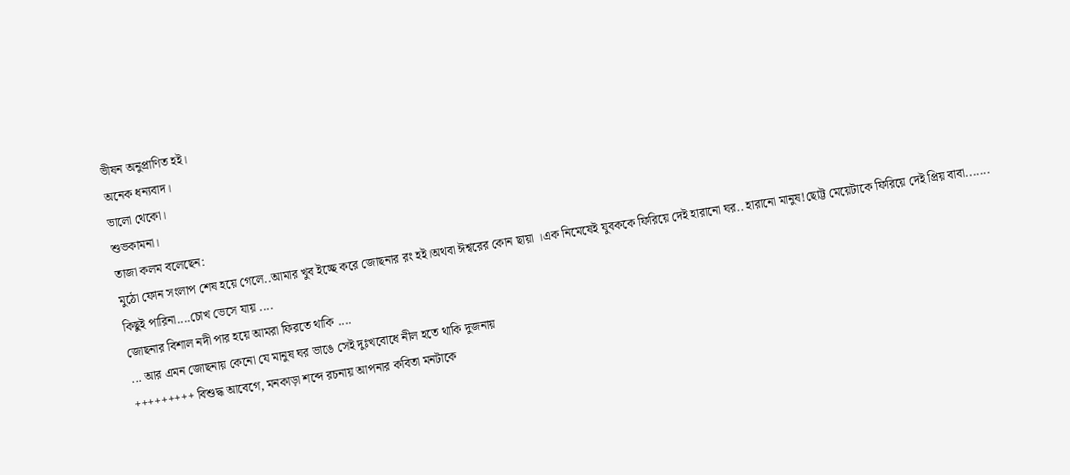ভীষন অনুপ্রাণিত হই।
অনেক ধন্যবাদ।
ভালো থেকো।
শুভকামনা।
তাজা কলম বলেছেন:
মুঠো ফোন সংলাপ শেষ হয়ে গেলে..আমার খুব ইচ্ছে করে জোছনার রং হই।অথবা ঈশ্বরের কোন ছায়া ।এক নিমেষেই যুবককে ফিরিয়ে দেই হারানো ঘর.. হারানো মানুষ!ছোট্ট মেয়েটাকে ফিরিয়ে দেই প্রিয় বাবা.......
কিছুই পারিনা....চোখ ভেসে যায় ....
জোছনার বিশাল নদী পার হয়ে আমরা ফিরতে থাকি ....
... আর এমন জোছনায় কেনো যে মানুষ ঘর ভাঙে সেই দুঃখবোধে নীল হতে থাকি দুজনায়
+++++++++ বিশুদ্ধ আবেগে, মনকাড়া শব্দে রচনায় আপনার কবিতা মনটাকে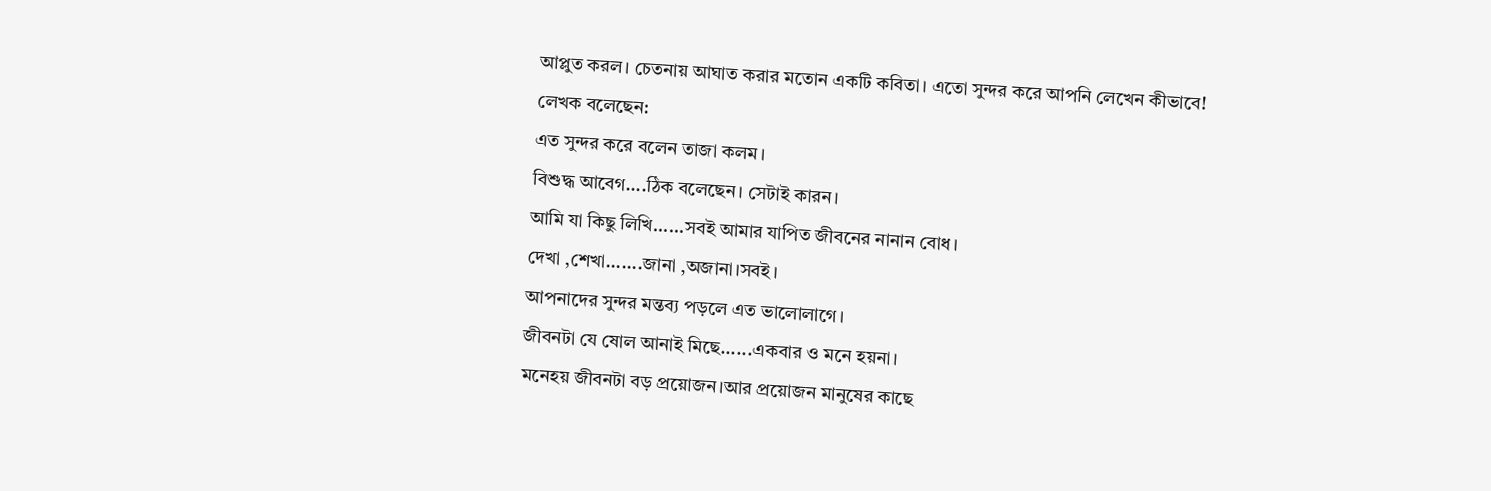আপ্লুত করল। চেতনায় আঘাত করার মতোন একটি কবিতা। এতো সুন্দর করে আপনি লেখেন কীভাবে!
লেখক বলেছেন:
এত সুন্দর করে বলেন তাজা কলম।
বিশুদ্ধ আবেগ....ঠিক বলেছেন। সেটাই কারন।
আমি যা কিছু লিখি......সবই আমার যাপিত জীবনের নানান বোধ।
দেখা ,শেখা.......জানা ,অজানা।সবই।
আপনাদের সুন্দর মন্তব্য পড়লে এত ভালোলাগে।
জীবনটা যে ষোল আনাই মিছে......একবার ও মনে হয়না।
মনেহয় জীবনটা বড় প্রয়োজন।আর প্রয়োজন মানুষের কাছে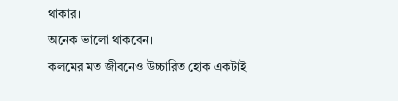থাকার।
অনেক ভালো থাকবেন।
কলমের মত জীবনেও উচ্চারিত হোক একটাই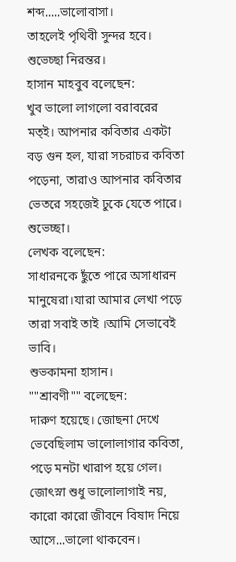শব্দ.....ভালোবাসা।
তাহলেই পৃথিবী সুন্দর হবে।
শুভেচ্ছা নিরন্তর।
হাসান মাহবুব বলেছেন:
খুব ভালো লাগলো বরাবরের মত্ই। আপনার কবিতার একটা বড় গুন হল, যারা সচরাচর কবিতা পড়েনা, তারাও আপনার কবিতার ভেতরে সহজেই ঢুকে যেতে পারে। শুভেচ্ছা।
লেখক বলেছেন:
সাধারনকে ছুঁতে পারে অসাধারন মানুষেরা।যারা আমার লেখা পড়ে তারা সবাই তাই ।আমি সেভাবেই ভাবি।
শুভকামনা হাসান।
""শ্রাবণী"" বলেছেন:
দারুণ হয়েছে। জোছনা দেখে ভেবেছিলাম ভালোলাগার কবিতা, পড়ে মনটা খারাপ হয়ে গেল। জোৎস্না শুধু ভালোলাগাই নয়, কারো কারো জীবনে বিষাদ নিয়ে আসে...ভালো থাকবেন।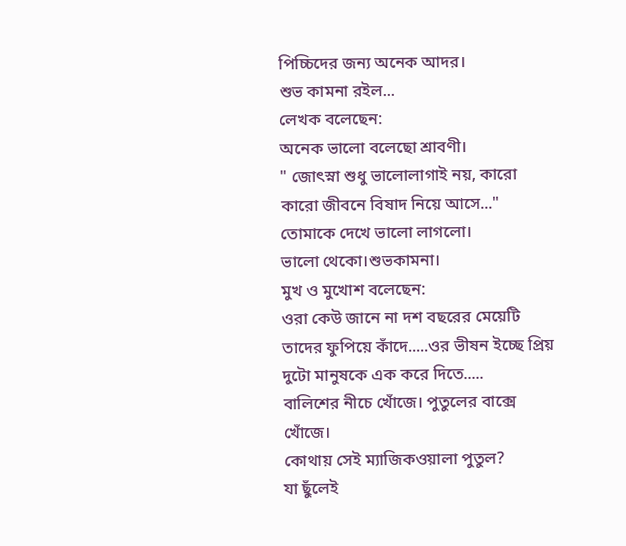পিচ্চিদের জন্য অনেক আদর।
শুভ কামনা রইল...
লেখক বলেছেন:
অনেক ভালো বলেছো শ্রাবণী।
" জোৎস্না শুধু ভালোলাগাই নয়, কারো কারো জীবনে বিষাদ নিয়ে আসে..."
তোমাকে দেখে ভালো লাগলো।
ভালো থেকো।শুভকামনা।
মুখ ও মুখোশ বলেছেন:
ওরা কেউ জানে না দশ বছরের মেয়েটি তাদের ফুপিয়ে কাঁদে.....ওর ভীষন ইচ্ছে প্রিয় দুটো মানুষকে এক করে দিতে.....
বালিশের নীচে খোঁজে। পুতুলের বাক্সে খোঁজে।
কোথায় সেই ম্যাজিকওয়ালা পুতুল?
যা ছুঁলেই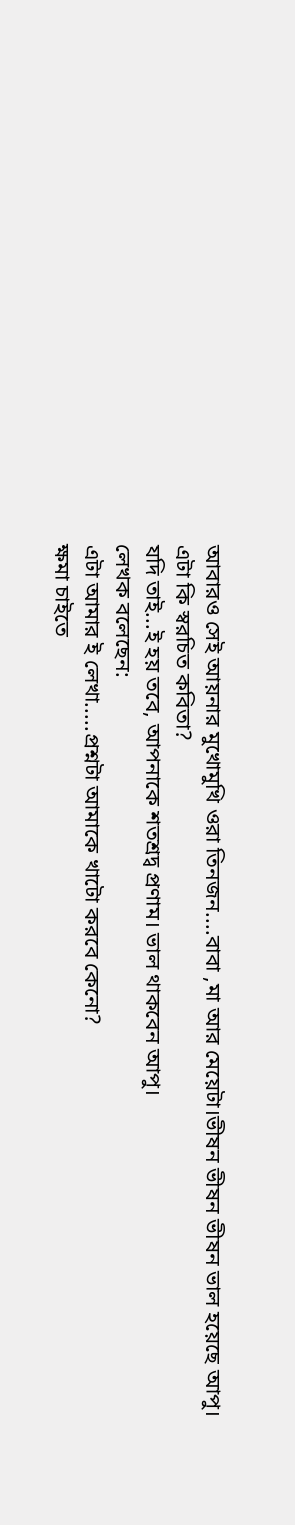আবারও সেই আয়নার মুখোমুখি ওরা তিনজন....বাবা ,মা আর মেয়েটা।ভীষন ভীষন ভীষন ভাল হয়েছে আপু।
এটা কি স্বরচিত কবিতা?
যদি তাই...ই হয় তবে, আপনাকে শতশ্রদ্ব প্রণাম। ভাল থাকবেন আপু।
লেখক বলেছেন:
এটা আমার ই লেখা.....প্রশ্নটা আমাকে খাটো করবে কেনো?
ক্ষমা চাইতে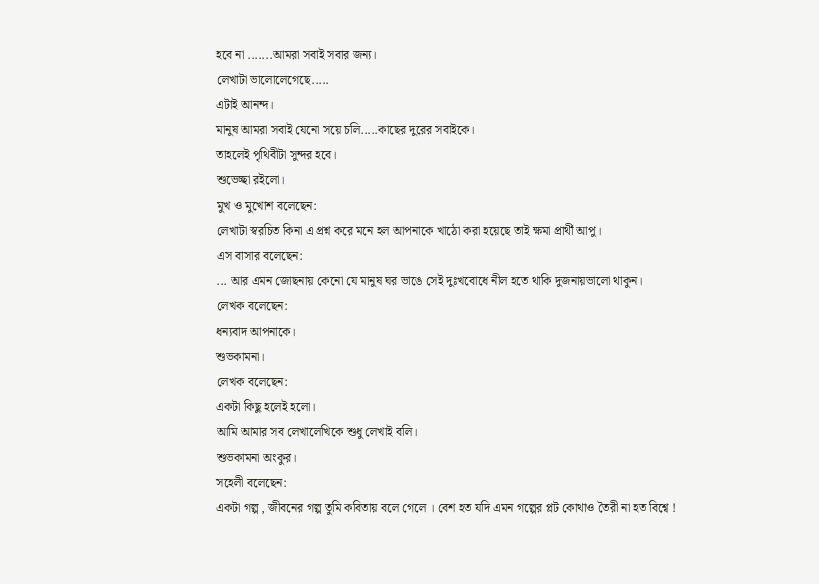হবে না .......আমরা সবাই সবার জন্য।
লেখাটা ভালোলেগেছে.....
এটাই আনন্দ।
মানুষ আমরা সবাই যেনো সয়ে চলি.....কাছের দুরের সবাইকে।
তাহলেই পৃথিবীটা সুন্দর হবে।
শুভেচ্ছা রইলো।
মুখ ও মুখোশ বলেছেন:
লেখাটা স্বরচিত কিনা এ প্রশ্ন করে মনে হল আপনাকে খাঠো করা হয়েছে তাই ক্ষমা প্রার্থী আপু।
এস বাসার বলেছেন:
... আর এমন জোছনায় কেনো যে মানুষ ঘর ভাঙে সেই দুঃখবোধে নীল হতে থাকি দুজনায়ভালো থাকুন।
লেখক বলেছেন:
ধন্যবাদ আপনাকে।
শুভকামনা।
লেখক বলেছেন:
একটা কিছু হলেই হলো।
আমি আমার সব লেখালেখিকে শুধু লেখাই বলি।
শুভকামনা অংকুর।
সহেলী বলেছেন:
একটা গল্প , জীবনের গল্প তুমি কবিতায় বলে গেলে । বেশ হত যদি এমন গল্পের প্লট কোথাও তৈরী না হত বিশ্বে !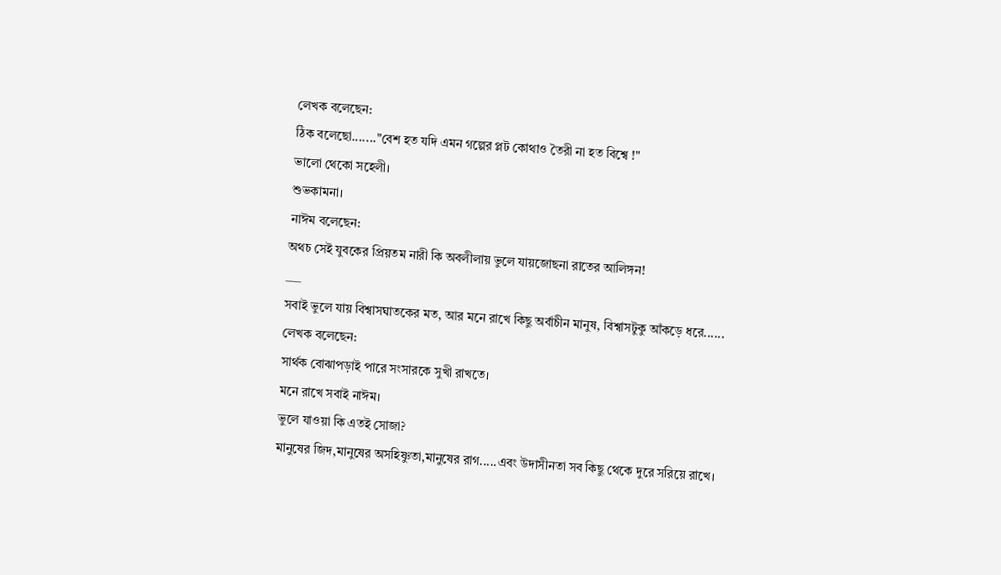লেখক বলেছেন:
ঠিক বলেছো......."বেশ হত যদি এমন গল্পের প্লট কোথাও তৈরী না হত বিশ্বে !"
ভালো থেকো সহেলী।
শুভকামনা।
নাঈম বলেছেন:
অথচ সেই যুবকের প্রিয়তম নারী কি অবলীলায় ভুলে যায়জোছনা রাতের আলিঙ্গন!
___
সবাই ভুলে যায় বিশ্বাসঘাতকের মত, আর মনে রাখে কিছু অর্বাচীন মানুষ, বিশ্বাসটুকু আঁকড়ে ধরে......
লেখক বলেছেন:
সার্থক বোঝাপড়াই পারে সংসারকে সুখী রাখতে।
মনে রাখে সবাই নাঈম।
ভুলে যাওয়া কি এতই সোজা?
মানুষের জিদ,মানুষের অসহিষ্ণুতা,মানুষের রাগ.....এবং উদাসীনতা সব কিছু থেকে দুরে সরিয়ে রাখে।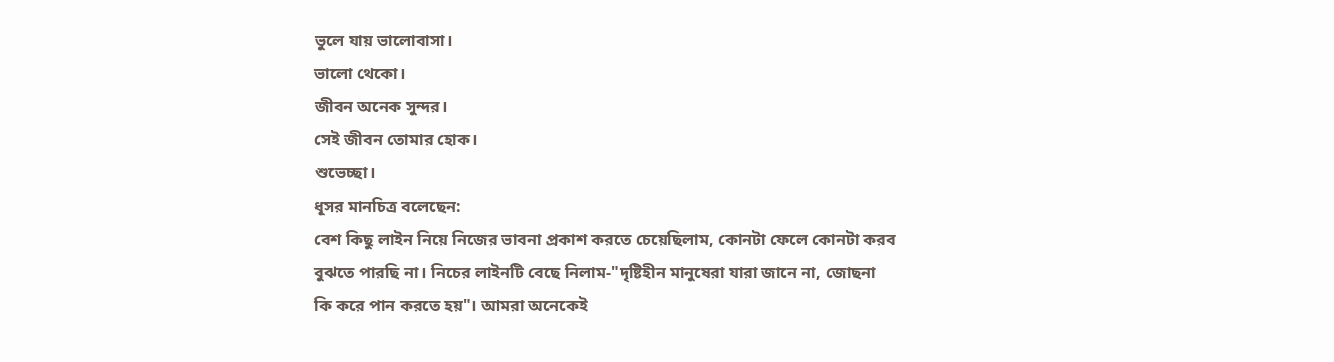ভুলে যায় ভালোবাসা।
ভালো থেকো।
জীবন অনেক সুন্দর।
সেই জীবন তোমার হোক।
শুভেচ্ছা।
ধূসর মানচিত্র বলেছেন:
বেশ কিছু লাইন নিয়ে নিজের ভাবনা প্রকাশ করতে চেয়েছিলাম, কোনটা ফেলে কোনটা করব বুঝতে পারছি না। নিচের লাইনটি বেছে নিলাম-"দৃষ্টিহীন মানুষেরা যারা জানে না, জোছনা কি করে পান করতে হয়"। আমরা অনেকেই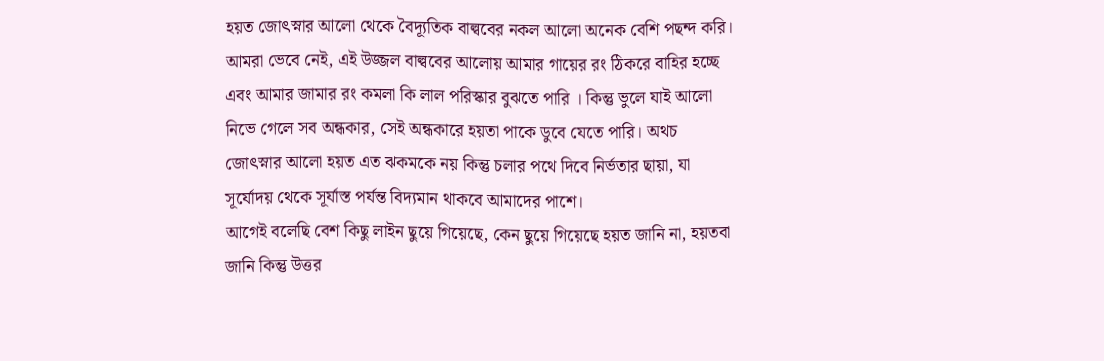হয়ত জোৎস্নার আলো থেকে বৈদ্যূতিক বাল্ববের নকল আলো অনেক বেশি পছন্দ করি। আমরা ভেবে নেই, এই উজ্জল বাল্ববের আলোয় আমার গায়ের রং ঠিকরে বাহির হচ্ছে এবং আমার জামার রং কমলা কি লাল পরিস্কার বুঝতে পারি । কিন্তু ভুলে যাই আলো নিভে গেলে সব অন্ধকার, সেই অন্ধকারে হয়তা পাকে ডুবে যেতে পারি। অথচ জোৎস্নার আলো হয়ত এত ঝকমকে নয় কিন্তু চলার পথে দিবে নির্ভতার ছায়া, যা সূর্যোদয় থেকে সূর্যাস্ত পর্যন্ত বিদ্যমান থাকবে আমাদের পাশে।
আগেই বলেছি বেশ কিছু লাইন ছুয়ে গিয়েছে, কেন ছুয়ে গিয়েছে হয়ত জানি না, হয়তবা জানি কিন্তু উত্তর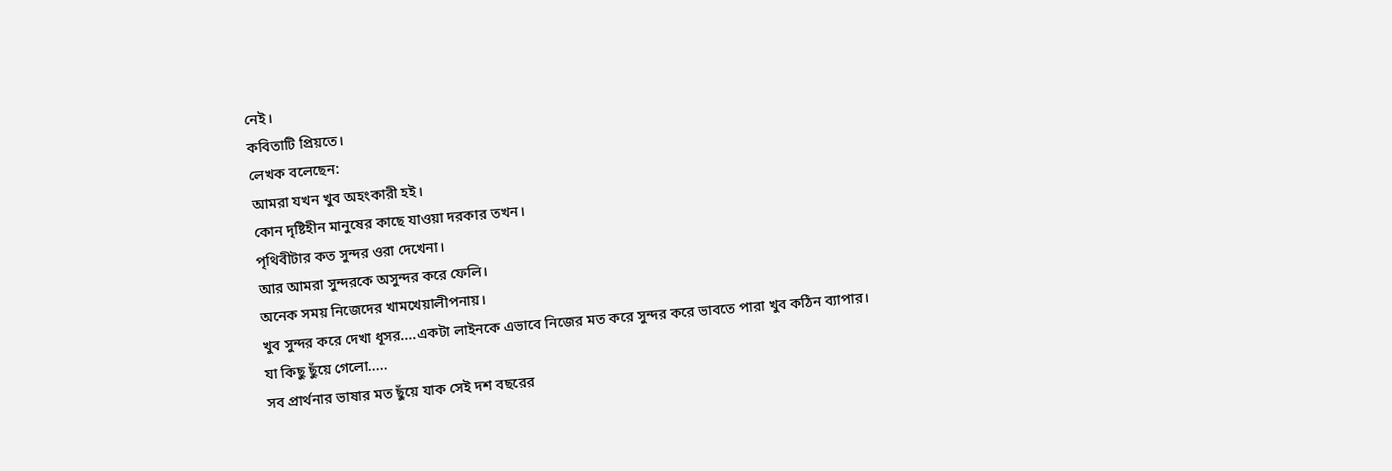নেই।
কবিতাটি প্রিয়তে।
লেখক বলেছেন:
আমরা যখন খুব অহংকারী হই।
কোন দৃষ্টিহীন মানুষের কাছে যাওয়া দরকার তখন।
পৃথিবীটার কত সুন্দর ওরা দেখেনা।
আর আমরা সুন্দরকে অসুন্দর করে ফেলি।
অনেক সময় নিজেদের খামখেয়ালীপনায়।
খুব সুন্দর করে দেখা ধূসর....একটা লাইনকে এভাবে নিজের মত করে সুন্দর করে ভাবতে পারা খুব কঠিন ব্যাপার।
যা কিছু ছুঁয়ে গেলো.....
সব প্রার্থনার ভাষার মত ছুঁয়ে যাক সেই দশ বছরের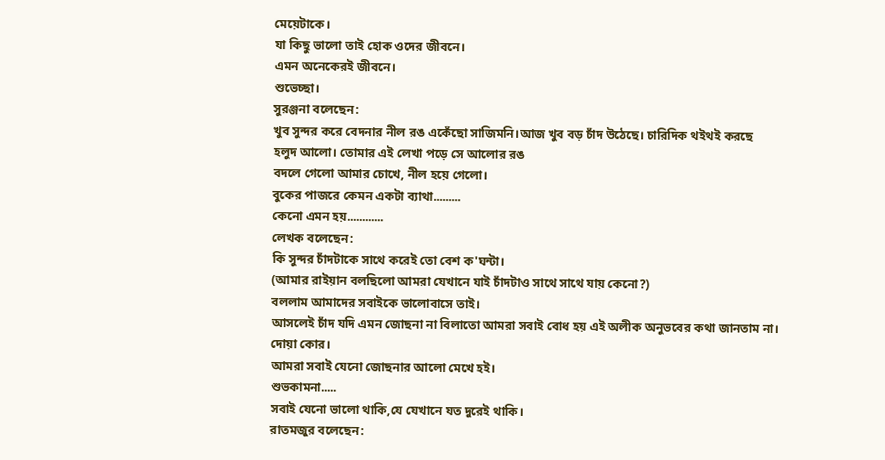মেয়েটাকে।
যা কিছু ভালো তাই হোক ওদের জীবনে।
এমন অনেকেরই জীবনে।
শুভেচ্ছা।
সুরঞ্জনা বলেছেন:
খুব সুন্দর করে বেদনার নীল রঙ একেঁছো সাজিমনি।আজ খুব বড় চাঁদ উঠেছে। চারিদিক থইথই করছে
হলুদ আলো। তোমার এই লেখা পড়ে সে আলোর রঙ
বদলে গেলো আমার চোখে, নীল হয়ে গেলো।
বুকের পাজরে কেমন একটা ব্যাথা.........
কেনো এমন হয়............
লেখক বলেছেন:
কি সুন্দর চাঁদটাকে সাথে করেই তো বেশ ক'ঘন্টা।
(আমার রাইয়ান বলছিলো আমরা যেখানে যাই চাঁদটাও সাথে সাথে যায় কেনো?)
বললাম আমাদের সবাইকে ভালোবাসে তাই।
আসলেই চাঁদ যদি এমন জোছনা না বিলাতো আমরা সবাই বোধ হয় এই অলীক অনুভবের কথা জানতাম না।
দোয়া কোর।
আমরা সবাই যেনো জোছনার আলো মেখে হই।
শুভকামনা.....
সবাই যেনো ভালো থাকি,যে যেখানে যত দুরেই থাকি।
রাতমজুর বলেছেন: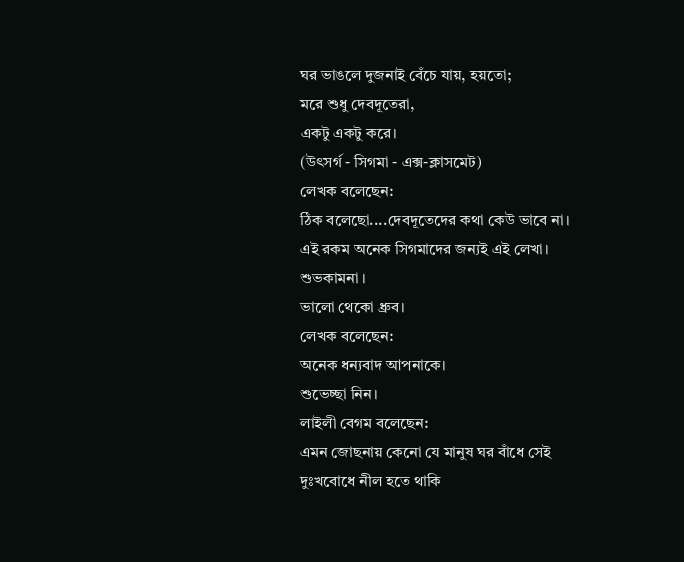ঘর ভাঙলে দুজনাই বেঁচে যায়, হয়তো;
মরে শুধু দেবদূতেরা,
একটু একটু করে।
(উৎসর্গ - সিগমা - এক্স-ক্লাসমেট)
লেখক বলেছেন:
ঠিক বলেছো....দেবদূতেদের কথা কেউ ভাবে না।
এই রকম অনেক সিগমাদের জন্যই এই লেখা।
শুভকামনা ।
ভালো থেকো ধ্রুব।
লেখক বলেছেন:
অনেক ধন্যবাদ আপনাকে।
শুভেচ্ছা নিন।
লাইলী বেগম বলেছেন:
এমন জোছনায় কেনো যে মানুষ ঘর বাঁধে সেই দুঃখবোধে নীল হতে থাকি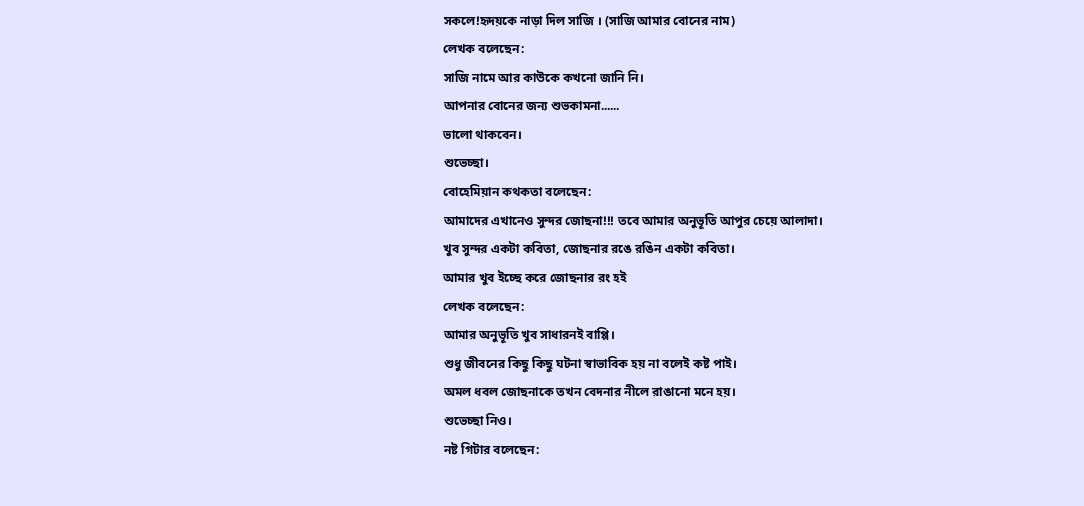সকলে!হৃদয়কে নাড়া দিল সাজি । (সাজি আমার বোনের নাম)
লেখক বলেছেন:
সাজি নামে আর কাউকে কখনো জানি নি।
আপনার বোনের জন্য শুভকামনা......
ভালো থাকবেন।
শুভেচ্ছা।
বোহেমিয়ান কথকতা বলেছেন:
আমাদের এখানেও সুন্দর জোছনা!!! তবে আমার অনুভূতি আপুর চেয়ে আলাদা।
খুব সুন্দর একটা কবিতা, জোছনার রঙে রঙিন একটা কবিতা।
আমার খুব ইচ্ছে করে জোছনার রং হই
লেখক বলেছেন:
আমার অনুভূতি খুব সাধারনই বাপ্পি।
শুধু জীবনের কিছু কিছু ঘটনা স্বাভাবিক হয় না বলেই কষ্ট পাই।
অমল ধবল জোছনাকে তখন বেদনার নীলে রাঙানো মনে হয়।
শুভেচ্ছা নিও।
নষ্ট গিটার বলেছেন: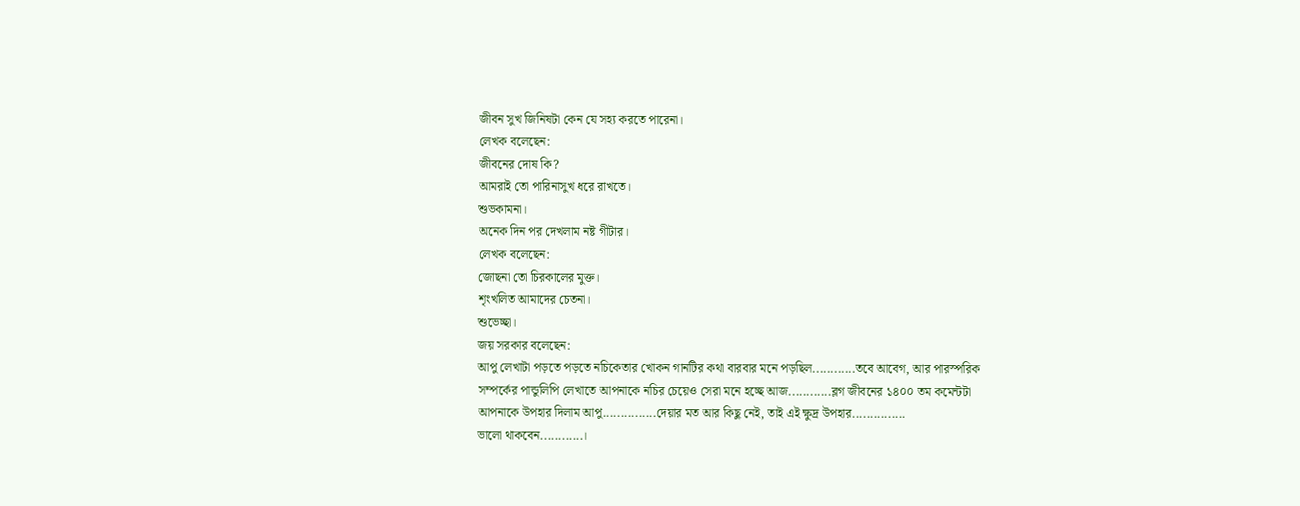জীবন সুখ জিনিষটা কেন যে সহ্য করতে পারেনা।
লেখক বলেছেন:
জীবনের দোষ কি?
আমরাই তো পারিনাসুখ ধরে রাখতে।
শুভকামনা।
অনেক দিন পর দেখলাম নষ্ট গীটার।
লেখক বলেছেন:
জোছনা তো চিরকালের মুক্ত।
শৃংখলিত আমাদের চেতনা।
শুভেচ্ছা।
জয় সরকার বলেছেন:
আপু লেখাটা পড়তে পড়তে নচিকেতার খোকন গানটির কথা বারবার মনে পড়ছিল............তবে আবেগ, আর পারস্পরিক সম্পর্কের পান্ডুলিপি লেখাতে আপনাকে নচির চেয়েও সেরা মনে হচ্ছে আজ............ব্লগ জীবনের ১৪০০ তম কমেন্টটা আপনাকে উপহার দিলাম আপু...............দেয়ার মত আর কিছু নেই, তাই এই ক্ষুদ্র উপহার...............
ভালো থাকবেন............।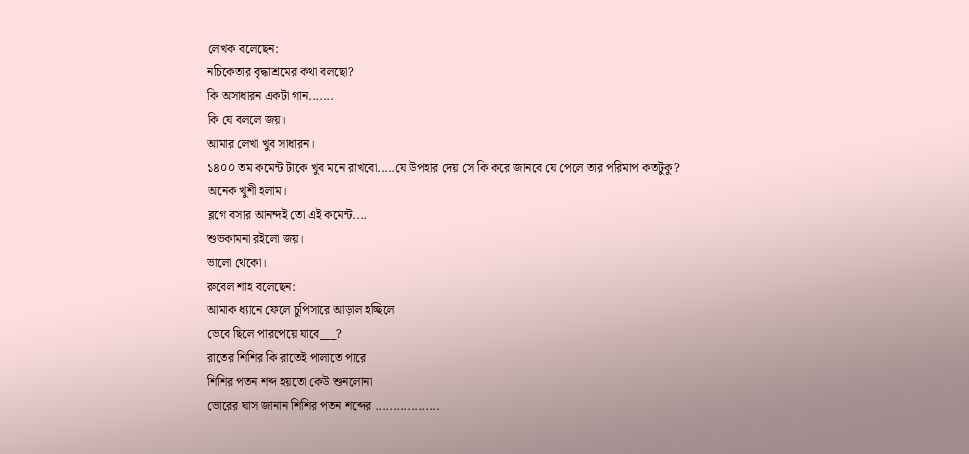লেখক বলেছেন:
নচিকেতার বৃদ্ধাশ্রমের কথা বলছো?
কি অসাধারন একটা গান.......
কি যে বললে জয়।
আমার লেখা খুব সাধারন।
১৪০০ তম কমেন্ট টাকে খুব মনে রাখবো.....যে উপহার দেয় সে কি করে জানবে যে পেলে তার পরিমাপ কতটুকু?
অনেক খুশী হলাম।
ব্লগে বসার আনন্দই তো এই কমেন্ট....
শুভকামনা রইলো জয়।
ভালো থেকো।
রুবেল শাহ বলেছেন:
আমাক ধ্যানে ফেলে চুপিসারে আড়াল হচ্ছিলে
ভেবে ছিলে পারপেয়ে যাবে___?
রাতের শিশির কি রাতেই পালাতে পারে
শিশির পতন শব্দ হয়তো কেউ শুনলোনা
ভোরের ঘাস জানান শিশির পতন শব্দের ..................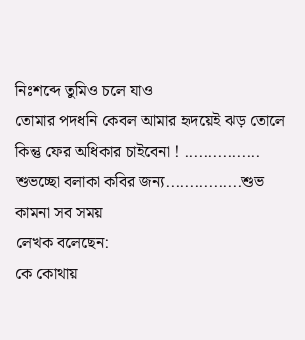নিঃশব্দে তুমিও চলে যাও
তোমার পদধনি কেবল আমার হৃদয়েই ঝড় তোলে
কিন্তু ফের অধিকার চাইবেনা ! ................
শুভচ্ছো বলাকা কবির জন্য................শুভ কামনা সব সময়
লেখক বলেছেন:
কে কোথায়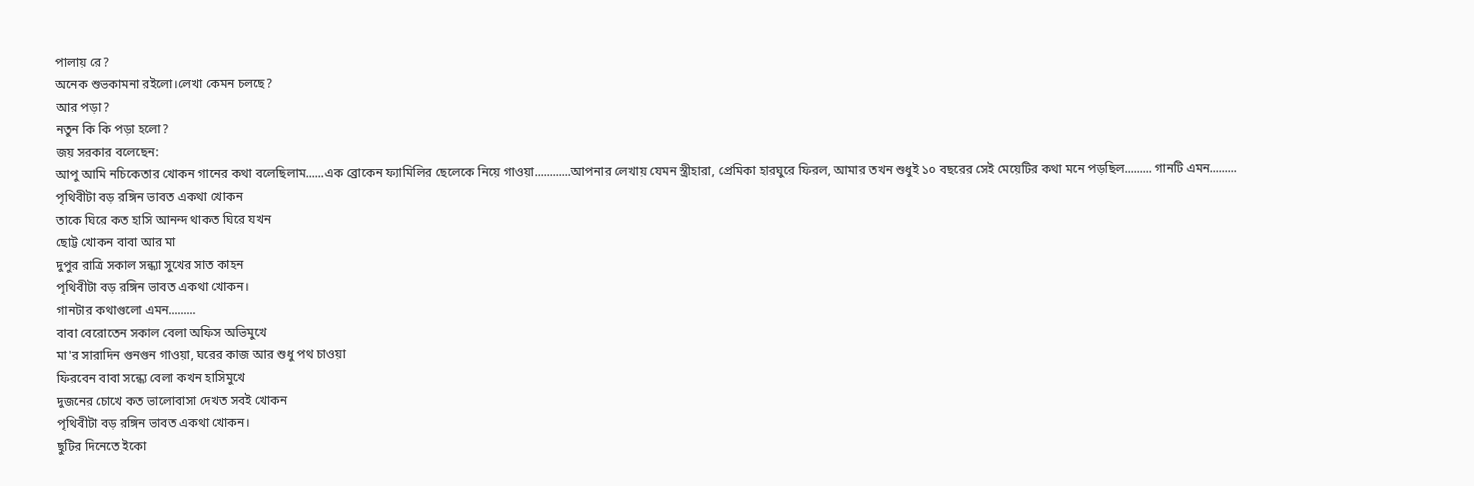পালায় রে?
অনেক শুভকামনা রইলো।লেখা কেমন চলছে?
আর পড়া?
নতুন কি কি পড়া হলো?
জয় সরকার বলেছেন:
আপু আমি নচিকেতার খোকন গানের কথা বলেছিলাম......এক ব্রোকেন ফ্যামিলির ছেলেকে নিয়ে গাওয়া............আপনার লেখায় যেমন স্ত্রীহারা, প্রেমিকা হারঘুরে ফিরল, আমার তখন শুধুই ১০ বছরের সেই মেয়েটির কথা মনে পড়ছিল......... গানটি এমন.........
পৃথিবীটা বড় রঙ্গিন ভাবত একথা খোকন
তাকে ঘিরে কত হাসি আনন্দ থাকত ঘিরে যখন
ছোট্ট খোকন বাবা আর মা
দুপুর রাত্রি সকাল সন্ধ্যা সুখের সাত কাহন
পৃথিবীটা বড় রঙ্গিন ভাবত একথা খোকন।
গানটার কথাগুলো এমন.........
বাবা বেরোতেন সকাল বেলা অফিস অভিমুখে
মা'র সারাদিন গুনগুন গাওয়া, ঘরের কাজ আর শুধু পথ চাওয়া
ফিরবেন বাবা সন্ধ্যে বেলা কখন হাসিমুখে
দুজনের চোখে কত ভালোবাসা দেখত সবই খোকন
পৃথিবীটা বড় রঙ্গিন ভাবত একথা খোকন।
ছুটির দিনেতে ইকো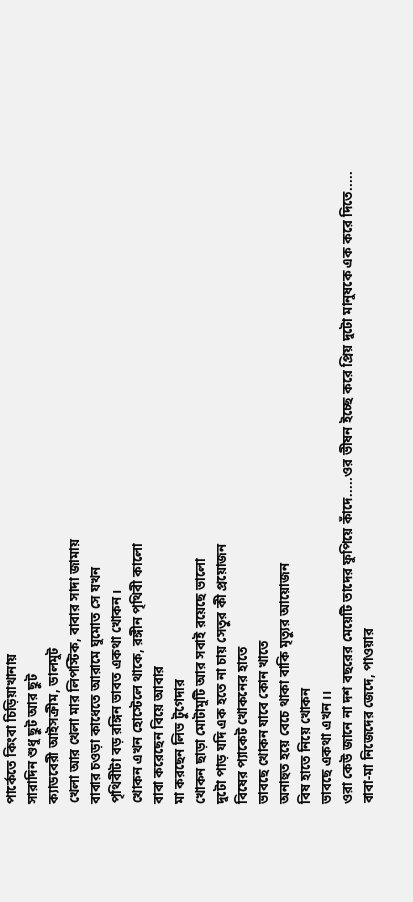পার্কেতে কিংবা চিড়িয়াখানায়
সারাদিন শুধু ছুট আর ছুট
ক্যাডবেরী আইসক্রীম, ডালমুট
খেলা আর খেলা মার লিপস্টিক, বাবার সাদা জামায়
বাবার চওড়া কাধেতে আরামে ঘুমোত সে যখন
পৃথিবীটা বড় রঙ্গিন ভাবত একথা খোকন।
খোকন এখন হোস্টেলে থাকে, রঙ্গীন পৃথিবী কালো
বাবা করেছেন বিয়ে আবার
মা করছেন লিভ টুগেদার
খোকন ছাড়া মোটামুটি আর সবাই রয়েছে ভালো
দুটো পাড় যদি এক হতে না চায় সেতুর কী প্রয়োজন
বিষের প্যাকেট খোকনের হাতে
ভাবছে খোকন যাবে কোন খাতে
অনাহুত হয়ে বেচে থাকা বাকি মৃত্যুর আয়োজন
বিষ হাতে নিয়ে খোকন
ভাবছে একথা এখন।।
ওরা কেউ জানে না দশ বছরের মেয়েটি তাদের ফুপিয়ে কাঁদে.....ওর ভীষন ইচ্ছে করে প্রিয় দুটো মানুষকে এক করে দিতে.....
বাবা-মা নিজেদের জেদে, পাওয়ার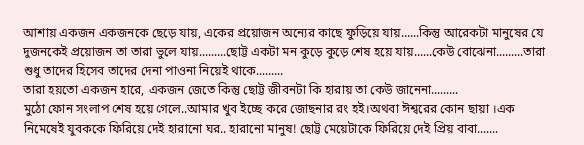আশায় একজন একজনকে ছেড়ে যায়, একের প্রয়োজন অন্যের কাছে ফুড়িয়ে যায়......কিন্তু আরেকটা মানুষের যে দুজনকেই প্রয়োজন তা তারা ভুলে যায়.........ছোট্ট একটা মন কুড়ে কুড়ে শেষ হয়ে যায়......কেউ বোঝেনা.........তারা শুধু তাদের হিসেব তাদের দেনা পাওনা নিয়েই থাকে.........
তারা হয়তো একজন হারে, একজন জেতে কিন্তু ছোট্ট জীবনটা কি হারায় তা কেউ জানেনা.........
মুঠো ফোন সংলাপ শেষ হয়ে গেলে..আমার খুব ইচ্ছে করে জোছনার রং হই।অথবা ঈশ্বরের কোন ছায়া ।এক নিমেষেই যুবককে ফিরিয়ে দেই হারানো ঘর.. হারানো মানুষ! ছোট্ট মেয়েটাকে ফিরিয়ে দেই প্রিয় বাবা.......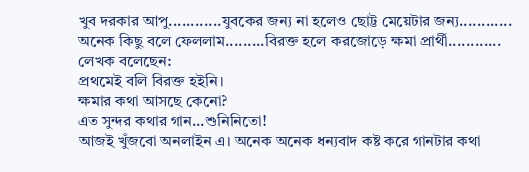খুব দরকার আপু............যুবকের জন্য না হলেও ছোট্ট মেয়েটার জন্য............
অনেক কিছু বলে ফেললাম.........বিরক্ত হলে করজোড়ে ক্ষমা প্রার্থী............
লেখক বলেছেন:
প্রথমেই বলি বিরক্ত হইনি।
ক্ষমার কথা আসছে কেনো?
এত সুন্দর কথার গান...শুনিনিতো!
আজই খুঁজবো অনলাইন এ। অনেক অনেক ধন্যবাদ কষ্ট করে গানটার কথা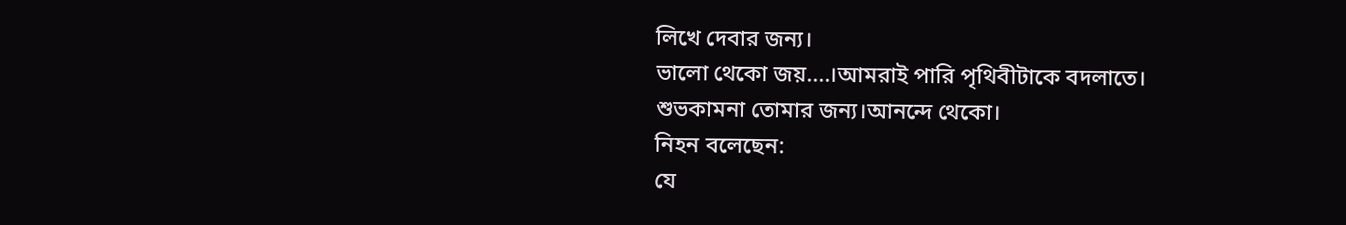লিখে দেবার জন্য।
ভালো থেকো জয়....।আমরাই পারি পৃথিবীটাকে বদলাতে।
শুভকামনা তোমার জন্য।আনন্দে থেকো।
নিহন বলেছেন:
যে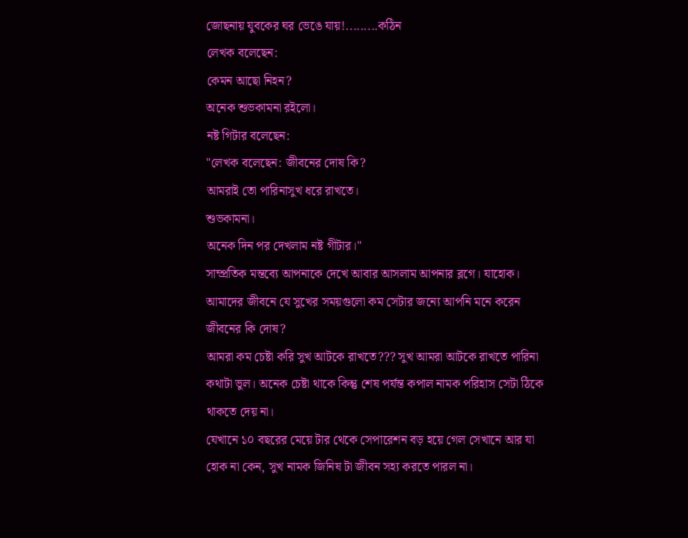জোছনায় যুবকের ঘর ভেঙে যায়!.........কঠিন
লেখক বলেছেন:
কেমন আছো নিহন?
অনেক শুভকামনা রইলো।
নষ্ট গিটার বলেছেন:
"লেখক বলেছেন: জীবনের দোষ কি?
আমরাই তো পারিনাসুখ ধরে রাখতে।
শুভকামনা।
অনেক দিন পর দেখলাম নষ্ট গীটার।"
সাম্প্রতিক মন্তব্যে আপনাকে দেখে আবার আসলাম আপনার ব্লগে। যাহোক।
আমাদের জীবনে যে সুখের সময়গুলো কম সেটার জন্যে আপনি মনে করেন জীবনের কি দোষ?
আমরা কম চেষ্টা করি সুখ আটকে রাখতে??? সুখ আমরা আটকে রাখতে পারিনা কথাটা ভুল। অনেক চেষ্টা থাকে কিন্তু শেষ পর্যন্ত কপাল নামক পরিহাস সেটা ঠিকে থাকতে দেয় না।
যেখানে ১০ বছরের মেয়ে টার থেকে সেপারেশন বড় হয়ে গেল সেখানে আর যা হোক না কেন, সুখ নামক জিনিষ টা জীবন সহ্য করতে পারল না।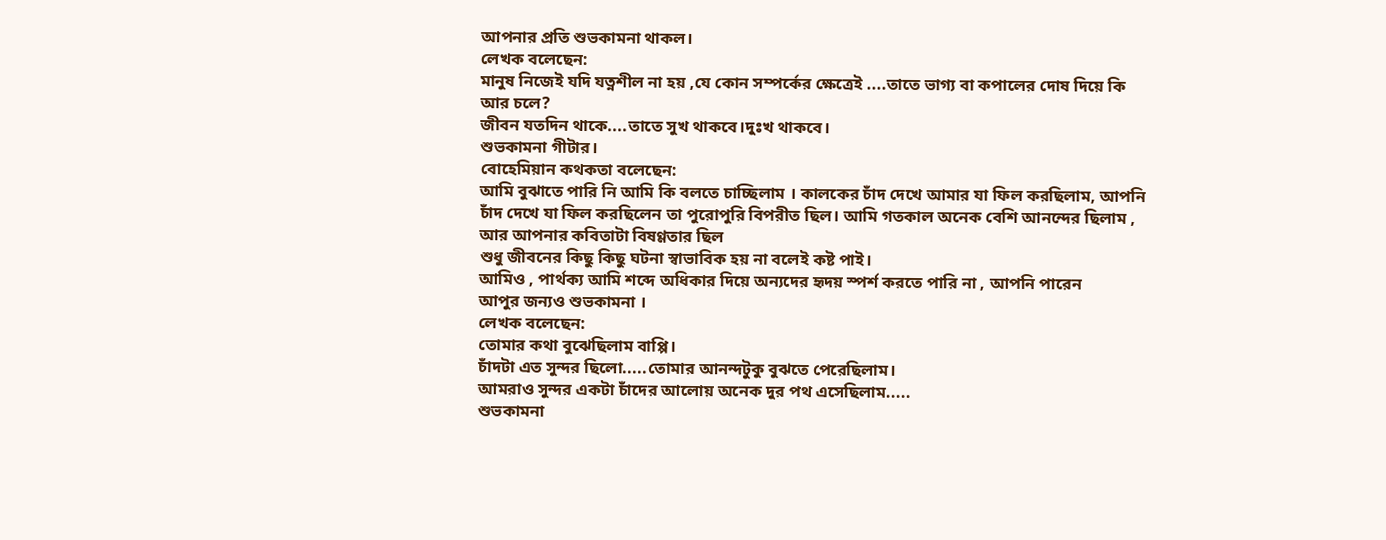আপনার প্রতি শুভকামনা থাকল।
লেখক বলেছেন:
মানুষ নিজেই যদি যত্নশীল না হয় ,যে কোন সম্পর্কের ক্ষেত্রেই ....তাতে ভাগ্য বা কপালের দোষ দিয়ে কি আর চলে?
জীবন যতদিন থাকে....তাতে সুখ থাকবে।দুঃখ থাকবে।
শুভকামনা গীটার।
বোহেমিয়ান কথকতা বলেছেন:
আমি বুঝাতে পারি নি আমি কি বলতে চাচ্ছিলাম । কালকের চাঁদ দেখে আমার যা ফিল করছিলাম, আপনি চাঁদ দেখে যা ফিল করছিলেন তা পুরোপুরি বিপরীত ছিল। আমি গতকাল অনেক বেশি আনন্দের ছিলাম , আর আপনার কবিতাটা বিষণ্ণতার ছিল
শুধু জীবনের কিছু কিছু ঘটনা স্বাভাবিক হয় না বলেই কষ্ট পাই।
আমিও , পার্থক্য আমি শব্দে অধিকার দিয়ে অন্যদের হৃদয় স্পর্শ করতে পারি না , আপনি পারেন
আপুর জন্যও শুভকামনা ।
লেখক বলেছেন:
তোমার কথা বুঝেছিলাম বাপ্পি।
চাঁদটা এত সুন্দর ছিলো.....তোমার আনন্দটুকু বুঝতে পেরেছিলাম।
আমরাও সুন্দর একটা চাঁদের আলোয় অনেক দুর পথ এসেছিলাম.....
শুভকামনা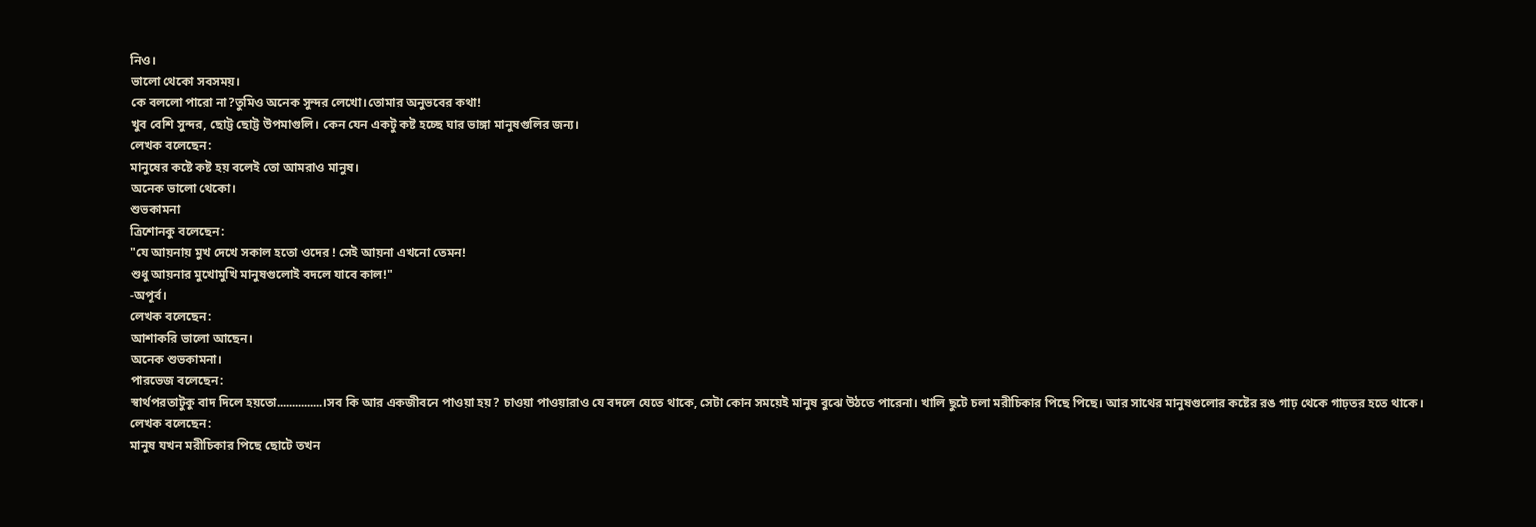নিও।
ভালো থেকো সবসময়।
কে বললো পারো না?তুমিও অনেক সুন্দর লেখো।তোমার অনুভবের কথা!
খুব বেশি সুন্দর, ছোট্ট ছোট্ট উপমাগুলি। কেন যেন একটু কষ্ট হচ্ছে ঘার ভাঙ্গা মানুষগুলির জন্য।
লেখক বলেছেন:
মানুষের কষ্টে কষ্ট হয় বলেই তো আমরাও মানুষ।
অনেক ভালো থেকো।
শুভকামনা
ত্রিশোনকু বলেছেন:
"যে আয়নায় মুখ দেখে সকাল হতো ওদের ! সেই আয়না এখনো তেমন!
শুধু আয়নার মুখোমুখি মানুষগুলোই বদলে যাবে কাল!"
-অপূর্ব।
লেখক বলেছেন:
আশাকরি ভালো আছেন।
অনেক শুভকামনা।
পারভেজ বলেছেন:
স্বার্থপরতাটুকু বাদ দিলে হয়তো...............।সব কি আর একজীবনে পাওয়া হয়? চাওয়া পাওয়ারাও যে বদলে যেতে থাকে, সেটা কোন সময়েই মানুষ বুঝে উঠতে পারেনা। খালি ছুটে চলা মরীচিকার পিছে পিছে। আর সাথের মানুষগুলোর কষ্টের রঙ গাঢ় থেকে গাঢ়তর হতে থাকে।
লেখক বলেছেন:
মানুষ যখন মরীচিকার পিছে ছোটে তখন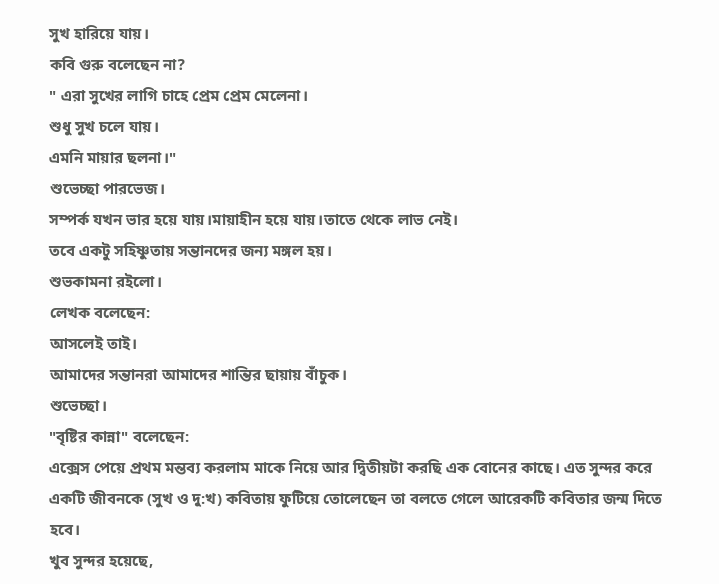সুখ হারিয়ে যায়।
কবি গুরু বলেছেন না?
" এরা সুখের লাগি চাহে প্রেম প্রেম মেলেনা।
শুধু সুখ চলে যায়।
এমনি মায়ার ছলনা।"
শুভেচ্ছা পারভেজ।
সম্পর্ক যখন ভার হয়ে যায়।মায়াহীন হয়ে যায়।তাতে থেকে লাভ নেই।
তবে একটু সহিষ্ণুতায় সন্তানদের জন্য মঙ্গল হয়।
শুভকামনা রইলো।
লেখক বলেছেন:
আসলেই তাই।
আমাদের সন্তানরা আমাদের শান্তির ছায়ায় বাঁচুক।
শুভেচ্ছা।
"বৃষ্টির কান্না" বলেছেন:
এক্সেস পেয়ে প্রথম মন্তব্য করলাম মাকে নিয়ে আর দ্বিতীয়টা করছি এক বোনের কাছে। এত সুন্দর করে একটি জীবনকে (সুখ ও দু:খ) কবিতায় ফুটিয়ে তোলেছেন তা বলতে গেলে আরেকটি কবিতার জন্ম দিতে হবে।
খুব সুন্দর হয়েছে,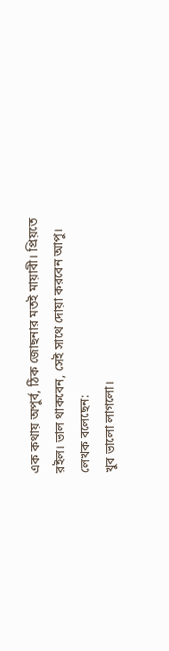এক কথায় অপুর্ব, ঠিক জোছনার মতই মায়াবী। প্রিয়তে রইল। ভাল থাকবেন, সেই সাথে দোয়া করবেন আপু।
লেখক বলেছেন:
খুব ভালো লাগলো।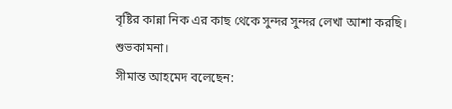বৃষ্টির কান্না নিক এর কাছ থেকে সুন্দর সুন্দর লেখা আশা করছি।
শুভকামনা।
সীমান্ত আহমেদ বলেছেন: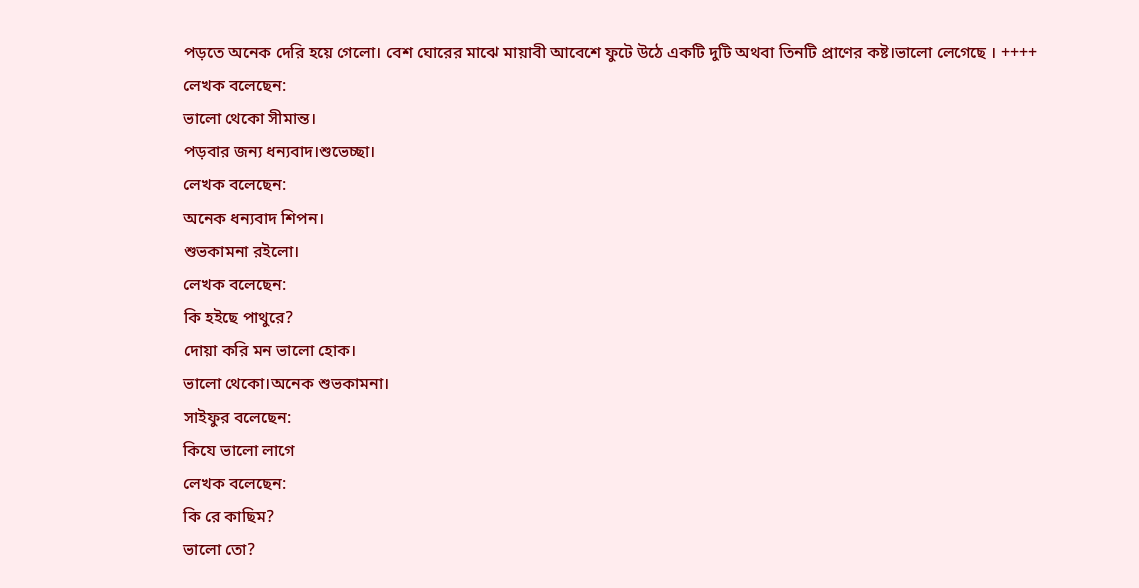পড়তে অনেক দেরি হয়ে গেলো। বেশ ঘোরের মাঝে মায়াবী আবেশে ফুটে উঠে একটি দুটি অথবা তিনটি প্রাণের কষ্ট।ভালো লেগেছে । ++++
লেখক বলেছেন:
ভালো থেকো সীমান্ত।
পড়বার জন্য ধন্যবাদ।শুভেচ্ছা।
লেখক বলেছেন:
অনেক ধন্যবাদ শিপন।
শুভকামনা রইলো।
লেখক বলেছেন:
কি হইছে পাথুরে?
দোয়া করি মন ভালো হোক।
ভালো থেকো।অনেক শুভকামনা।
সাইফুর বলেছেন:
কিযে ভালো লাগে
লেখক বলেছেন:
কি রে কাছিম?
ভালো তো?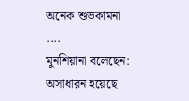অনেক শুভকামনা ....
মুনশিয়ানা বলেছেন:
অসাধারন হয়েছে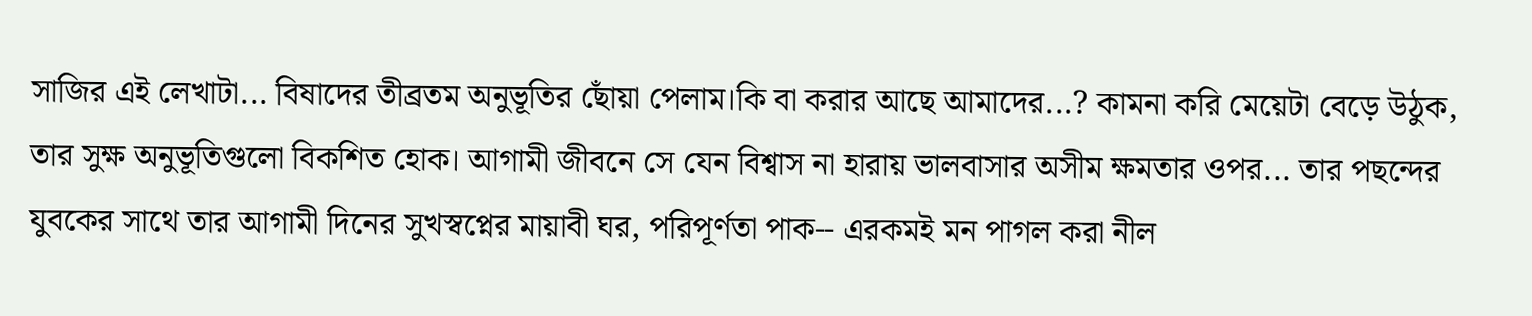সাজির এই লেখাটা... বিষাদের তীব্রতম অনুভূতির ছোঁয়া পেলাম।কি বা করার আছে আমাদের...? কামনা করি মেয়েটা বেড়ে উঠুক, তার সুক্ষ অনুভূতিগুলো বিকশিত হোক। আগামী জীবনে সে যেন বিশ্বাস না হারায় ভালবাসার অসীম ক্ষমতার ওপর... তার পছন্দের যুবকের সাথে তার আগামী দিনের সুখস্বপ্নের মায়াবী ঘর, পরিপূর্ণতা পাক-- এরকমই মন পাগল করা নীল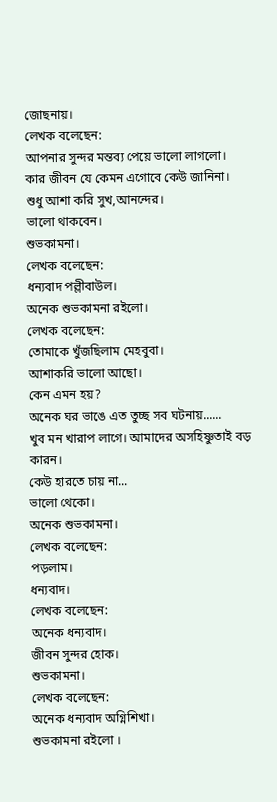জোছনায়।
লেখক বলেছেন:
আপনার সুন্দর মন্তব্য পেয়ে ভালো লাগলো।
কার জীবন যে কেমন এগোবে কেউ জানিনা।
শুধু আশা করি সুখ,আনন্দের।
ভালো থাকবেন।
শুভকামনা।
লেখক বলেছেন:
ধন্যবাদ পল্লীবাউল।
অনেক শুভকামনা রইলো।
লেখক বলেছেন:
তোমাকে খুঁজছিলাম মেহবুবা।
আশাকরি ভালো আছো।
কেন এমন হয়?
অনেক ঘর ভাঙে এত তুচ্ছ সব ঘটনায়......
খুব মন খারাপ লাগে। আমাদের অসহিষ্ণুতাই বড় কারন।
কেউ হারতে চায় না...
ভালো থেকো।
অনেক শুভকামনা।
লেখক বলেছেন:
পড়লাম।
ধন্যবাদ।
লেখক বলেছেন:
অনেক ধন্যবাদ।
জীবন সুন্দর হোক।
শুভকামনা।
লেখক বলেছেন:
অনেক ধন্যবাদ অগ্নিশিখা।
শুভকামনা রইলো ।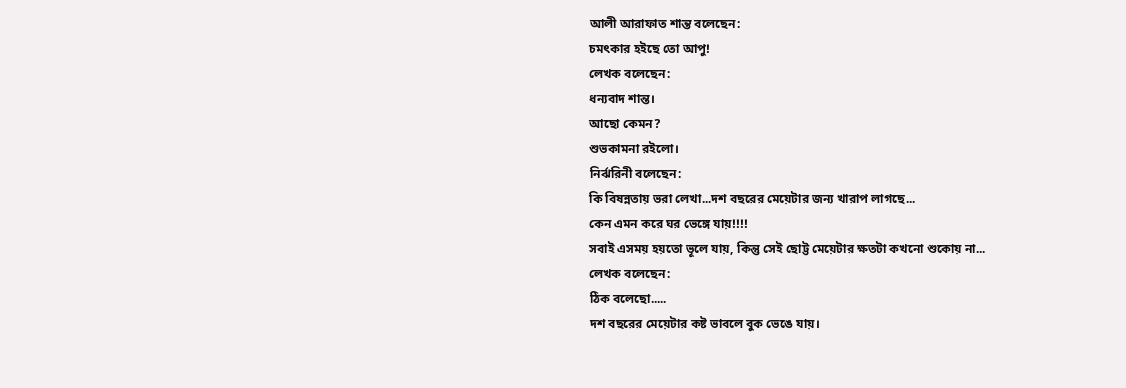আলী আরাফাত শান্ত বলেছেন:
চমৎকার হইছে তো আপু!
লেখক বলেছেন:
ধন্যবাদ শান্ত।
আছো কেমন?
শুভকামনা রইলো।
নির্ঝরিনী বলেছেন:
কি বিষন্নতায় ভরা লেখা...দশ বছরের মেয়েটার জন্য খারাপ লাগছে...
কেন এমন করে ঘর ভেঙ্গে যায়!!!!
সবাই এসময় হয়তো ভূলে যায়, কিন্তু সেই ছোট্ট মেয়েটার ক্ষতটা কখনো শুকোয় না...
লেখক বলেছেন:
ঠিক বলেছো.....
দশ বছরের মেয়েটার কষ্ট ভাবলে বুক ভেঙে যায়।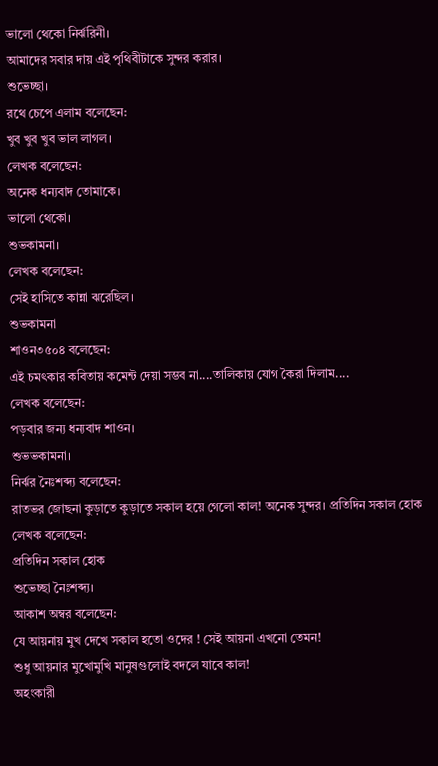ভালো থেকো নির্ঝরিনী।
আমাদের সবার দায় এই পৃথিবীটাকে সুন্দর করার।
শুভেচ্ছা।
রথে চেপে এলাম বলেছেন:
খুব খুব খুব ভাল লাগল।
লেখক বলেছেন:
অনেক ধন্যবাদ তোমাকে।
ভালো থেকো।
শুভকামনা।
লেখক বলেছেন:
সেই হাসিতে কান্না ঝরেছিল।
শুভকামনা
শাওন৩৫০৪ বলেছেন:
এই চমৎকার কবিতায় কমেন্ট দেয়া সম্ভব না....তালিকায় যোগ কৈরা দিলাম....
লেখক বলেছেন:
পড়বার জন্য ধন্যবাদ শাওন।
শুভভকামনা।
নির্ঝর নৈঃশব্দ্য বলেছেন:
রাতভর জোছনা কুড়াতে কুড়াতে সকাল হয়ে গেলো কাল! অনেক সুন্দর। প্রতিদিন সকাল হোক
লেখক বলেছেন:
প্রতিদিন সকাল হোক
শুভেচ্ছা নৈঃশব্দ্য।
আকাশ অম্বর বলেছেন:
যে আয়নায় মুখ দেখে সকাল হতো ওদের ! সেই আয়না এখনো তেমন!
শুধু আয়নার মুখোমুখি মানুষগুলোই বদলে যাবে কাল!
অহংকারী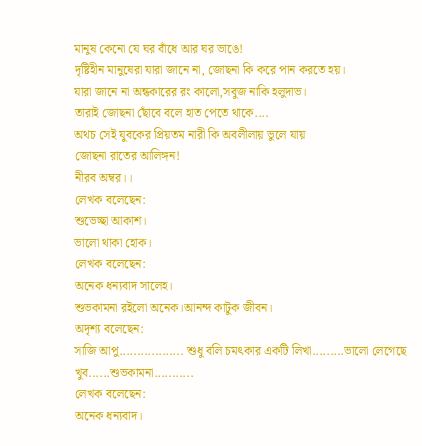মানুষ কেনো যে ঘর বাঁধে আর ঘর ভাঙে!
দৃষ্টিহীন মানুষেরা যারা জানে না, জোছনা কি করে পান করতে হয়।
যারা জানে না অন্ধকারের রং কালো,সবুজ নাকি হলুদাভ।
তারাই জোছনা ছোঁবে বলে হাত পেতে থাকে....
অথচ সেই যুবকের প্রিয়তম নারী কি অবলীলায় ভুলে যায়
জোছনা রাতের আলিঙ্গন!
নীরব অম্বর।।
লেখক বলেছেন:
শুভেচ্ছা আকাশ।
ভালো থাকা হোক।
লেখক বলেছেন:
অনেক ধন্যবাদ সালেহ।
শুভকামনা রইলো অনেক।আনন্দ কাটুক জীবন।
অদৃশ্য বলেছেন:
সাজি আপু.................. শুধু বলি চমৎকার একটি লিখা.........ভালো লেগেছে খুব......শুভকামনা...........
লেখক বলেছেন:
অনেক ধন্যবাদ।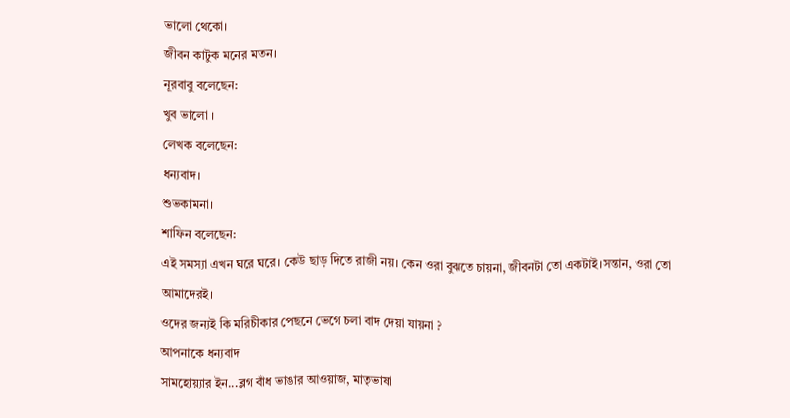ভালো থেকো।
জীবন কাটুক মনের মতন।
নূরবাবু বলেছেন:
খুব ভালো ।
লেখক বলেছেন:
ধন্যবাদ।
শুভকামনা।
শাফিন বলেছেন:
এই সমস্যা এখন ঘরে ঘরে। কেউ ছাড় দিতে রাজী নয়। কেন ওরা বুঝতে চায়না, জীবনটা তো একটাই।সন্তান, ওরা তো আমাদেরই।
ওদের জন্যই কি মরিচীকার পেছনে ভেগে চলা বাদ দেয়া যায়না ?
আপনাকে ধন্যবাদ
সামহোয়্যার ইন...ব্লগ বাঁধ ভাঙার আওয়াজ, মাতৃভাষা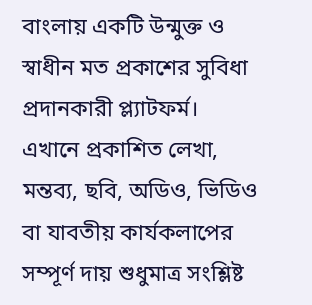বাংলায় একটি উন্মুক্ত ও স্বাধীন মত প্রকাশের সুবিধা প্রদানকারী প্ল্যাটফর্ম। এখানে প্রকাশিত লেখা, মন্তব্য, ছবি, অডিও, ভিডিও বা যাবতীয় কার্যকলাপের সম্পূর্ণ দায় শুধুমাত্র সংশ্লিষ্ট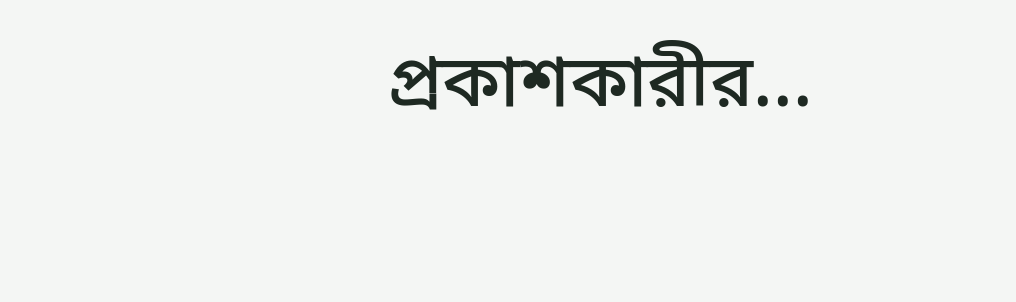প্রকাশকারীর...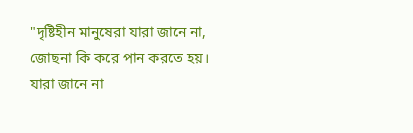"দৃষ্টিহীন মানুষেরা যারা জানে না, জোছনা কি করে পান করতে হয়।
যারা জানে না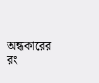অন্ধকারের রং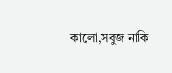কালো,সবুজ নাকি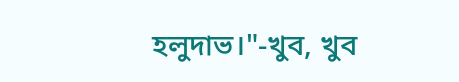হলুদাভ।"-খুব, খুব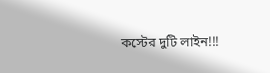কস্টের দুটি লাইন!!!